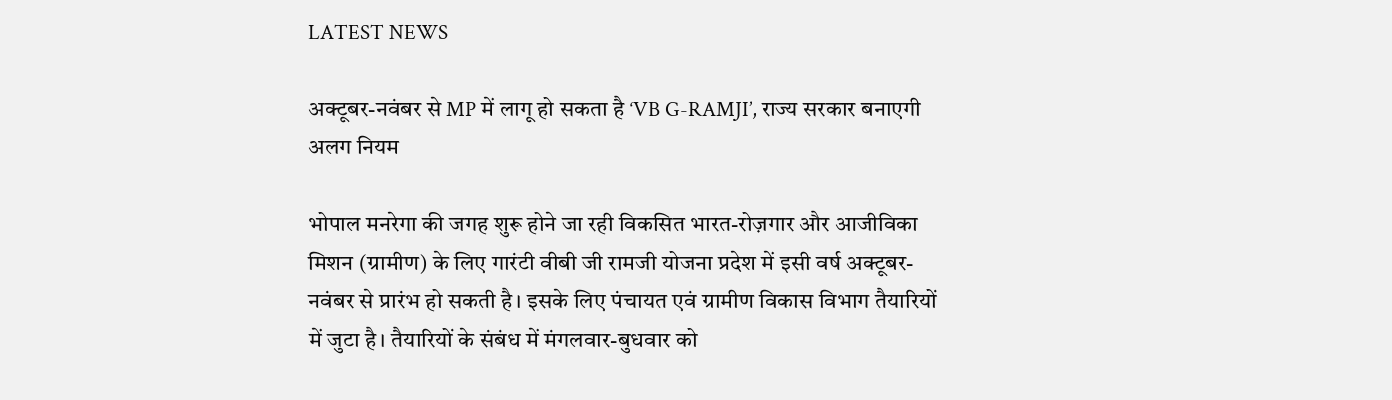LATEST NEWS

अक्टूबर-नवंबर से MP में लागू हो सकता है ‘VB G-RAMJI’, राज्य सरकार बनाएगी अलग नियम

भोपाल मनरेगा की जगह शुरू होने जा रही विकसित भारत-रोज़गार और आजीविका मिशन (ग्रामीण) के लिए गारंटी वीबी जी रामजी योजना प्रदेश में इसी वर्ष अक्टूबर-नवंबर से प्रारंभ हो सकती है। इसके लिए पंचायत एवं ग्रामीण विकास विभाग तैयारियों में जुटा है। तैयारियों के संबंध में मंगलवार-बुधवार को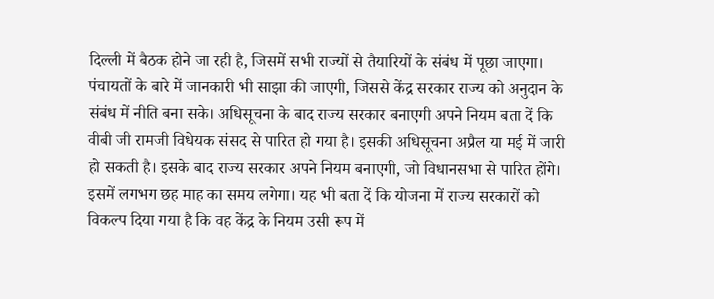दिल्ली में बैठक होने जा रही है, जिसमें सभी राज्यों से तैयारियों के संबंध में पूछा जाएगा। पंचायतों के बारे में जानकारी भी साझा की जाएगी, जिससे केंद्र सरकार राज्य को अनुदान के संबंध में नीति बना सके। अधिसूचना के बाद राज्य सरकार बनाएगी अपने नियम बता दें कि वीबी जी रामजी विधेयक संसद से पारित हो गया है। इसकी अधिसूचना अप्रैल या मई में जारी हो सकती है। इसके बाद राज्य सरकार अपने नियम बनाएगी, जो विधानसभा से पारित होंगे। इसमें लगभग छह माह का समय लगेगा। यह भी बता दें कि योजना में राज्य सरकारों को विकल्प दिया गया है कि वह केंद्र के नियम उसी रूप में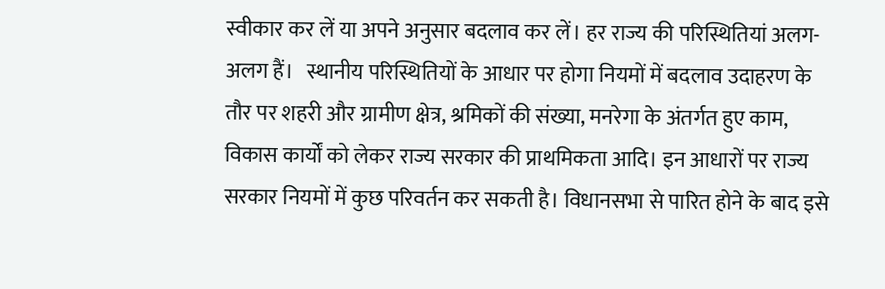स्वीकार कर लें या अपने अनुसार बदलाव कर लें। हर राज्य की परिस्थितियां अलग-अलग हैं।   स्थानीय परिस्थितियों के आधार पर होगा नियमों में बदलाव उदाहरण के तौर पर शहरी और ग्रामीण क्षेत्र, श्रमिकों की संख्या, मनरेगा के अंतर्गत हुए काम, विकास कार्यों को लेकर राज्य सरकार की प्राथमिकता आदि। इन आधारों पर राज्य सरकार नियमों में कुछ परिवर्तन कर सकती है। विधानसभा से पारित होने के बाद इसे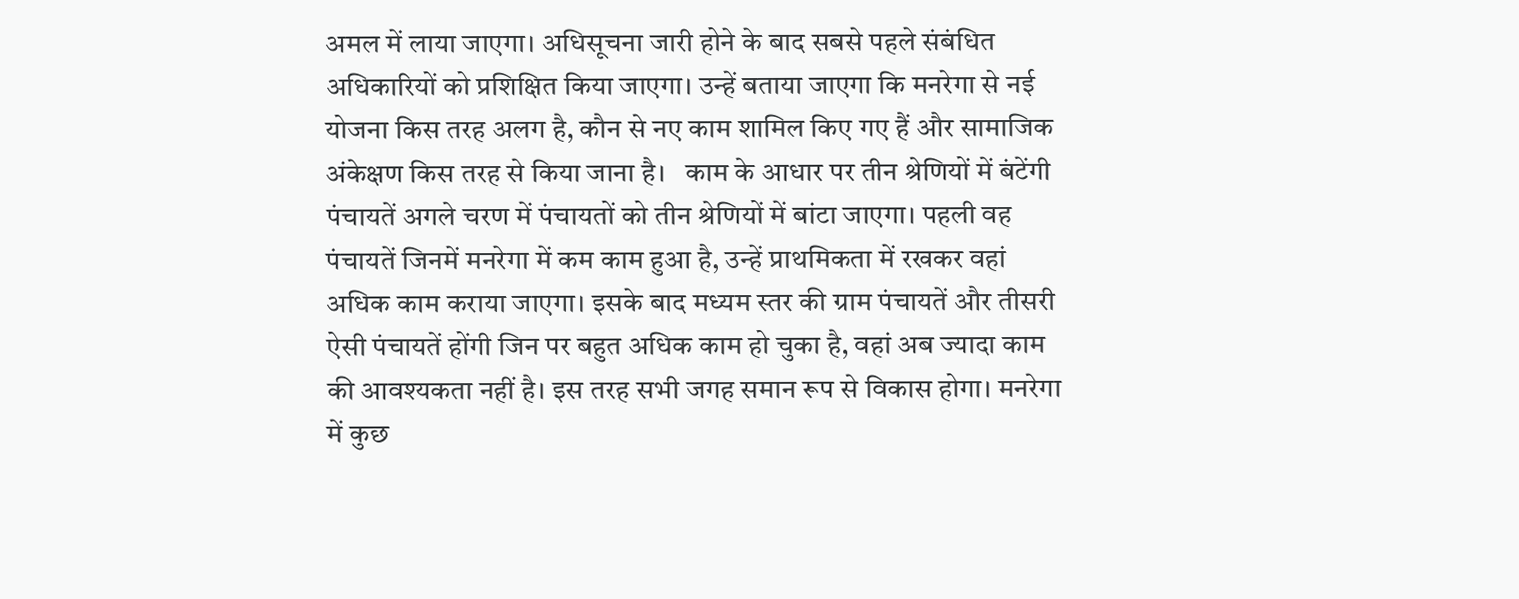अमल में लाया जाएगा। अधिसूचना जारी होने के बाद सबसे पहले संबंधित अधिकारियों को प्रशिक्षित किया जाएगा। उन्हें बताया जाएगा कि मनरेगा से नई योजना किस तरह अलग है, कौन से नए काम शामिल किए गए हैं और सामाजिक अंकेक्षण किस तरह से किया जाना है।   काम के आधार पर तीन श्रेणियों में बंटेंगी पंचायतें अगले चरण में पंचायतों को तीन श्रेणियों में बांटा जाएगा। पहली वह पंचायतें जिनमें मनरेगा में कम काम हुआ है, उन्हें प्राथमिकता में रखकर वहां अधिक काम कराया जाएगा। इसके बाद मध्यम स्तर की ग्राम पंचायतें और तीसरी ऐसी पंचायतें होंगी जिन पर बहुत अधिक काम हो चुका है, वहां अब ज्यादा काम की आवश्यकता नहीं है। इस तरह सभी जगह समान रूप से विकास होगा। मनरेगा में कुछ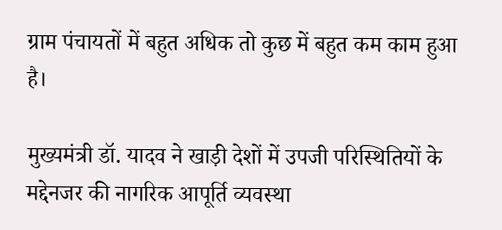ग्राम पंचायतों में बहुत अधिक तो कुछ में बहुत कम काम हुआ है।

मुख्यमंत्री डॉ. यादव ने खाड़ी देशों में उपजी परिस्थितियों के मद्देनजर की नागरिक आपूर्ति व्यवस्था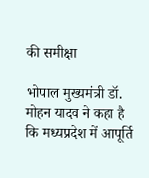की समीक्षा

भोपाल मुख्यमंत्री डॉ. मोहन यादव ने कहा है कि मध्यप्रदेश में आपूर्ति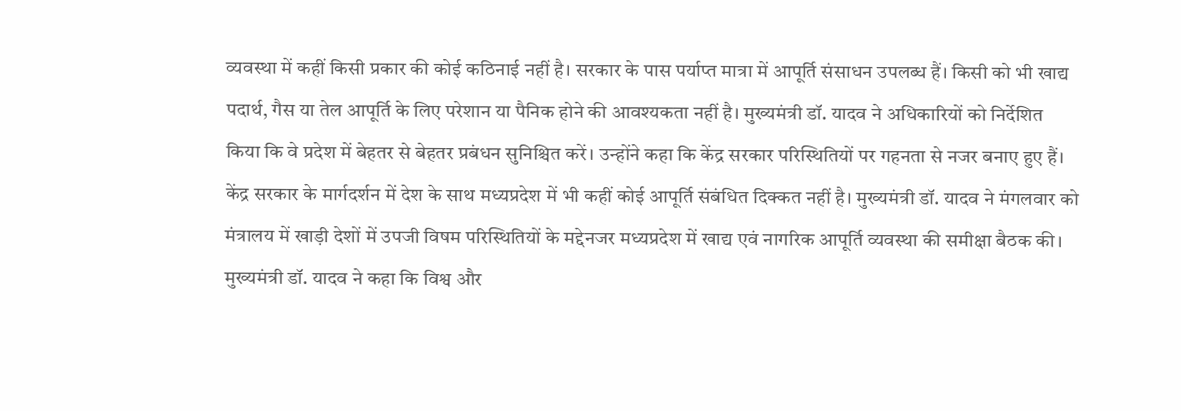व्यवस्था में कहीं किसी प्रकार की कोई कठिनाई नहीं है। सरकार के पास पर्याप्त मात्रा में आपूर्ति संसाधन उपलब्ध हैं। किसी को भी खाद्य पदार्थ, गैस या तेल आपूर्ति के लिए परेशान या पैनिक होने की आवश्यकता नहीं है। मुख्यमंत्री डॉ. यादव ने अधिकारियों को निर्देशित किया कि वे प्रदेश में बेहतर से बेहतर प्रबंधन सुनिश्चित करें। उन्होंने कहा कि केंद्र सरकार परिस्थितियों पर गहनता से नजर बनाए हुए हैं। केंद्र सरकार के मार्गदर्शन में देश के साथ मध्यप्रदेश में भी कहीं कोई आपूर्ति संबंधित दिक्कत नहीं है। मुख्यमंत्री डॉ. यादव ने मंगलवार को मंत्रालय में खाड़ी देशों में उपजी विषम परिस्थितियों के मद्देनजर मध्यप्रदेश में खाद्य एवं नागरिक आपूर्ति व्यवस्था की समीक्षा बैठक की। मुख्यमंत्री डॉ. यादव ने कहा कि विश्व और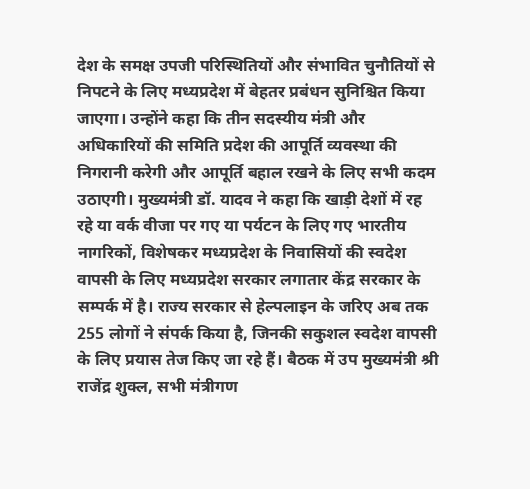देश के समक्ष उपजी परिस्थितियों और संभावित चुनौतियों से निपटने के लिए मध्यप्रदेश में बेहतर प्रबंधन सुनिश्चित किया जाएगा। उन्होंने कहा कि तीन सदस्यीय मंत्री और अधिकारियों की समिति प्रदेश की आपूर्ति व्यवस्था की निगरानी करेगी और आपूर्ति बहाल रखने के लिए सभी कदम उठाएगी। मुख्यमंत्री डॉ. यादव ने कहा कि खाड़ी देशों में रह रहे या वर्क वीजा पर गए या पर्यटन के लिए गए भारतीय नागरिकों, विशेषकर मध्यप्रदेश के निवासियों की स्वदेश वापसी के लिए मध्यप्रदेश सरकार लगातार केंद्र सरकार के सम्पर्क में है। राज्य सरकार से हेल्पलाइन के जरिए अब तक 255 लोगों ने संपर्क किया है, जिनकी सकुशल स्वदेश वापसी के लिए प्रयास तेज किए जा रहे हैं। बैठक में उप मुख्यमंत्री श्री राजेंद्र शुक्ल, सभी मंत्रीगण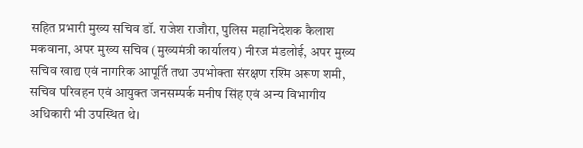सहित प्रभारी मुख्य सचिव डॉ. राजेश राजौरा, पुलिस महानिदेशक कैलाश मकवाना, अपर मुख्य सचिव (मुख्यमंत्री कार्यालय) नीरज मंडलोई, अपर मुख्य सचिव खाद्य एवं नागरिक आपूर्ति तथा उपभोक्ता संरक्षण रश्मि अरूण शमी, सचिव परिवहन एवं आयुक्त जनसम्पर्क मनीष सिंह एवं अन्य विभागीय अधिकारी भी उपस्थित थे।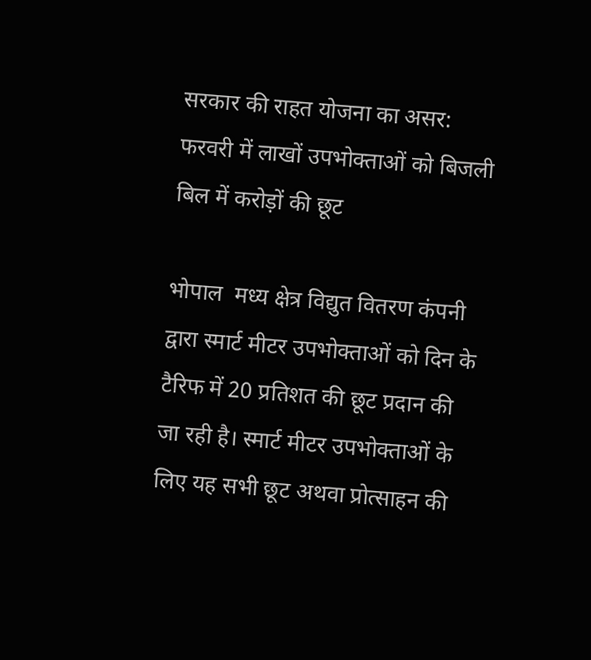सरकार की राहत योजना का असर: फरवरी में लाखों उपभोक्ताओं को बिजली बिल में करोड़ों की छूट

भोपाल  मध्‍य क्षेत्र विद्युत वितरण कंपनी द्वारा स्‍मार्ट मीटर उपभोक्‍ताओं को दिन के टैरिफ में 20 प्रतिशत की छूट प्रदान की जा रही है। स्‍मार्ट मीटर उपभोक्‍ताओं के लिए यह सभी छूट अथवा प्रोत्साहन की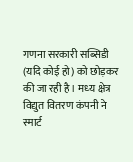गणना सरकारी सब्सिडी (यदि कोई हो) को छोड़कर की जा रही है। मध्‍य क्षेत्र विद्युत वितरण कंपनी ने स्मार्ट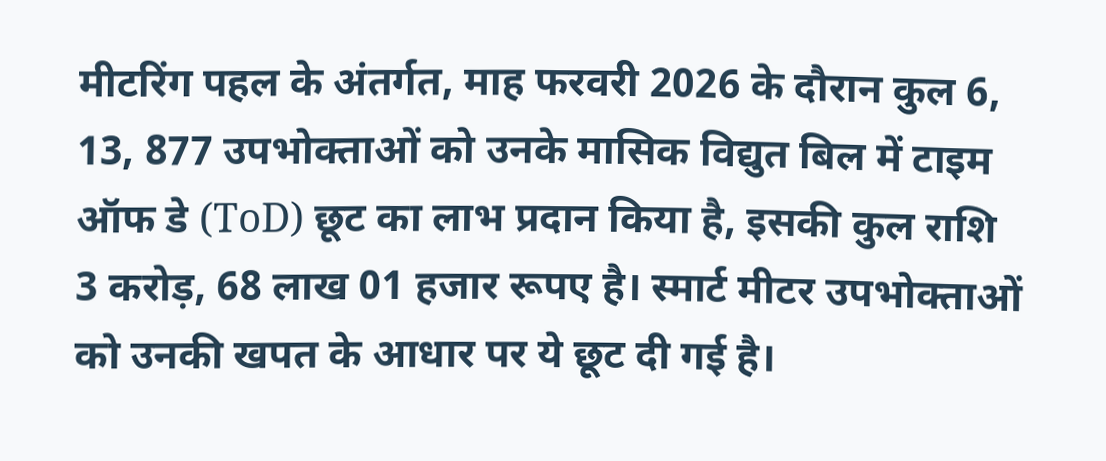मीटरिंग पहल के अंतर्गत, माह फरवरी 2026 के दौरान कुल 6, 13, 877 उपभोक्ताओं को उनके मासिक विद्युत बिल में टाइम ऑफ डे (ToD) छूट का लाभ प्रदान किया है, इसकी कुल राशि 3 करोड़, 68 लाख 01 हजार रूपए है। स्‍मार्ट मीटर उपभोक्ताओं को उनकी खपत के आधार पर ये छूट दी गई है।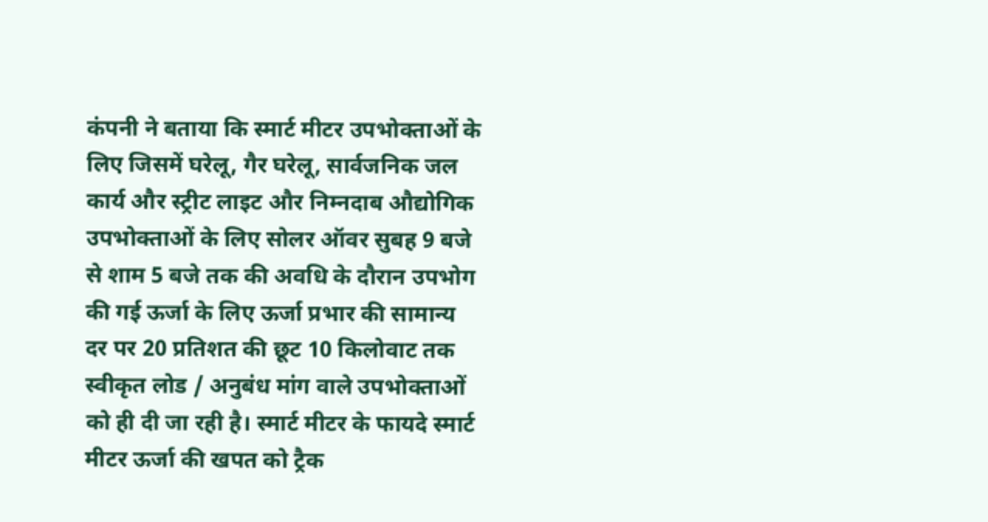कंपनी ने बताया कि स्‍मार्ट मीटर उपभोक्‍ताओं के लिए जिसमें घरेलू, गैर घरेलू, सार्वजनिक जल कार्य और स्ट्रीट लाइट और निम्‍नदाब औद्योगिक उपभोक्‍ताओं के लिए सोलर ऑवर सुबह 9 बजे से शाम 5 बजे तक की अवधि के दौरान उपभोग की गई ऊर्जा के लिए ऊर्जा प्रभार की सामान्य दर पर 20 प्रतिशत की छूट 10 किलोवाट तक स्वीकृत लोड / अनुबंध मांग वाले उपभोक्‍ताओं को ही दी जा रही है। स्मार्ट मीटर के फायदे स्मार्ट मीटर ऊर्जा की खपत को ट्रैक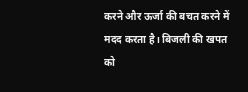करने और ऊर्जा की बचत करने में मदद करता है। बिजली की खपत को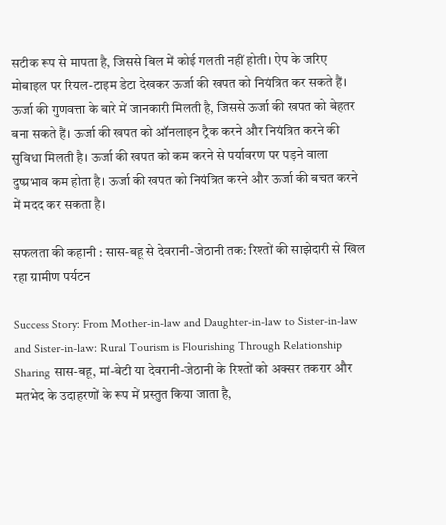सटीक रूप से मापता है, जिससे बिल में कोई गलती नहीं होती। ऐप के जरिए मोबाइल पर रियल-टाइम डेटा देखकर ऊर्जा की खपत को नियंत्रित कर सकते हैं। ऊर्जा की गुणवत्ता के बारे में जानकारी मिलती है, जिससे ऊर्जा की खपत को बेहतर बना सकते हैं। ऊर्जा की खपत को ऑनलाइन ट्रैक करने और नियंत्रित करने की सुविधा मिलती है। ऊर्जा की खपत को कम करने से पर्यावरण पर पड़ने वाला दुष्प्रभाव कम होता है। ऊर्जा की खपत को नियंत्रित करने और ऊर्जा की बचत करने में मदद कर सकता है।

सफलता की कहानी : सास-बहू से देवरानी-जेठानी तक: रिश्तों की साझेदारी से खिल रहा ग्रामीण पर्यटन

Success Story: From Mother-in-law and Daughter-in-law to Sister-in-law and Sister-in-law: Rural Tourism is Flourishing Through Relationship Sharing सास-बहू, मां-बेटी या देवरानी-जेठानी के रिश्तों को अक्सर तकरार और मतभेद के उदाहरणों के रूप में प्रस्तुत किया जाता है,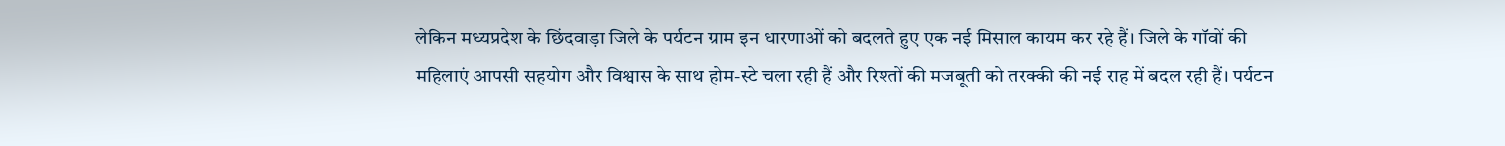लेकिन मध्यप्रदेश के छिंदवाड़ा जिले के पर्यटन ग्राम इन धारणाओं को बदलते हुए एक नई मिसाल कायम कर रहे हैं। जिले के गॉवों की महिलाएं आपसी सहयोग और विश्वास के साथ होम-स्टे चला रही हैं और रिश्तों की मजबूती को तरक्की की नई राह में बदल रही हैं। पर्यटन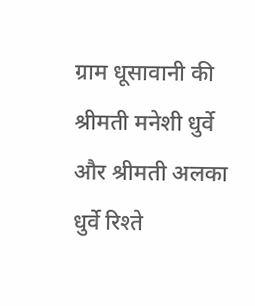ग्राम धूसावानी की श्रीमती मनेशी धुर्वे और श्रीमती अलका धुर्वे रिश्ते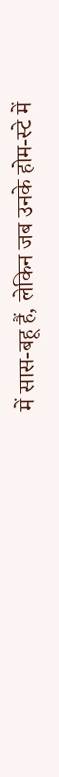में सास-बहू हैं, लेकिन जब उनके होम-स्टे में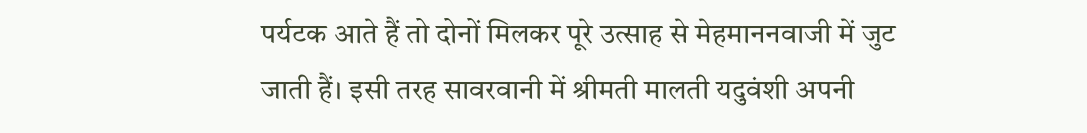पर्यटक आते हैं तो दोनों मिलकर पूरे उत्साह से मेहमाननवाजी में जुट जाती हैं। इसी तरह सावरवानी में श्रीमती मालती यदुवंशी अपनी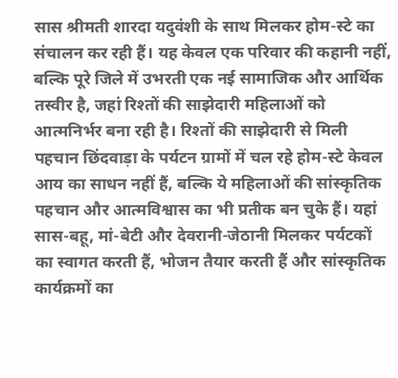सास श्रीमती शारदा यदुवंशी के साथ मिलकर होम-स्टे का संचालन कर रही हैं। यह केवल एक परिवार की कहानी नहीं, बल्कि पूरे जिले में उभरती एक नई सामाजिक और आर्थिक तस्वीर है, जहां रिश्तों की साझेदारी महिलाओं को आत्मनिर्भर बना रही है। रिश्तों की साझेदारी से मिली पहचान छिंदवाड़ा के पर्यटन ग्रामों में चल रहे होम-स्टे केवल आय का साधन नहीं हैं, बल्कि ये महिलाओं की सांस्कृतिक पहचान और आत्मविश्वास का भी प्रतीक बन चुके हैं। यहां सास-बहू, मां-बेटी और देवरानी-जेठानी मिलकर पर्यटकों का स्वागत करती हैं, भोजन तैयार करती हैं और सांस्कृतिक कार्यक्रमों का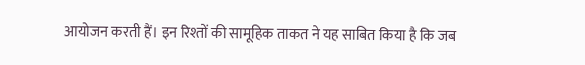आयोजन करती हैं। इन रिश्तों की सामूहिक ताकत ने यह साबित किया है कि जब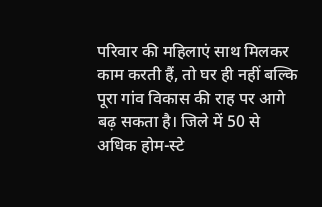परिवार की महिलाएं साथ मिलकर काम करती हैं, तो घर ही नहीं बल्कि पूरा गांव विकास की राह पर आगे बढ़ सकता है। जिले में 50 से अधिक होम-स्टे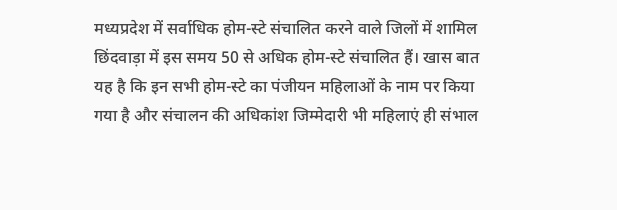मध्यप्रदेश में सर्वाधिक होम-स्टे संचालित करने वाले जिलों में शामिल छिंदवाड़ा में इस समय 50 से अधिक होम-स्टे संचालित हैं। खास बात यह है कि इन सभी होम-स्टे का पंजीयन महिलाओं के नाम पर किया गया है और संचालन की अधिकांश जिम्मेदारी भी महिलाएं ही संभाल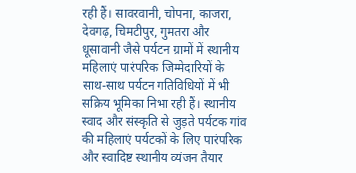रही हैं। सावरवानी, चोपना, काजरा, देवगढ़, चिमटीपुर, गुमतरा और धूसावानी जैसे पर्यटन ग्रामों में स्थानीय महिलाएं पारंपरिक जिम्मेदारियों के साथ-साथ पर्यटन गतिविधियों में भी सक्रिय भूमिका निभा रही हैं। स्थानीय स्वाद और संस्कृति से जुड़ते पर्यटक गांव की महिलाएं पर्यटकों के लिए पारंपरिक और स्वादिष्ट स्थानीय व्यंजन तैयार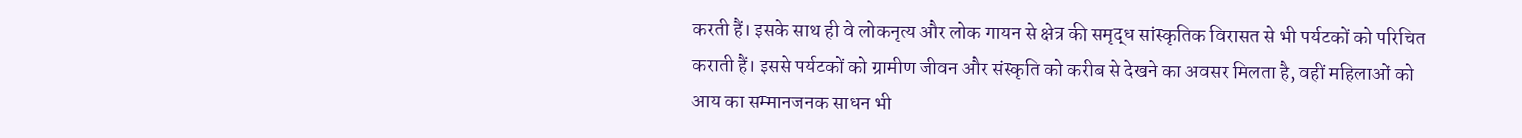करती हैं। इसके साथ ही वे लोकनृत्य और लोक गायन से क्षेत्र की समृद्ध सांस्कृतिक विरासत से भी पर्यटकों को परिचित कराती हैं। इससे पर्यटकों को ग्रामीण जीवन और संस्कृति को करीब से देखने का अवसर मिलता है, वहीं महिलाओं को आय का सम्मानजनक साधन भी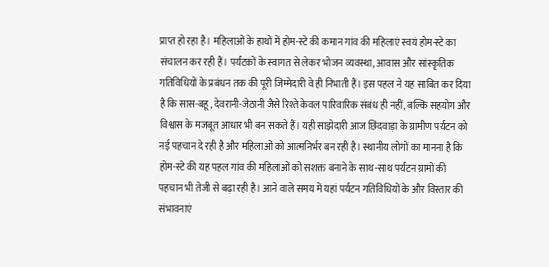प्राप्त हो रहा है। महिलाओं के हाथों में होम-स्टे की कमान गांव की महिलाएं स्वयं होम-स्टे का संचालन कर रही हैं। पर्यटकों के स्वागत से लेकर भोजन व्यवस्था, आवास और सांस्कृतिक गतिविधियों के प्रबंधन तक की पूरी जिम्मेदारी वे ही निभाती हैं। इस पहल ने यह साबित कर दिया है कि सास-बहू, देवरानी-जेठानी जैसे रिश्ते केवल पारिवारिक संबंध ही नहीं, बल्कि सहयोग और विश्वास के मजबूत आधार भी बन सकते हैं। यही साझेदारी आज छिंदवाड़ा के ग्रामीण पर्यटन को नई पहचान दे रही है और महिलाओं को आत्मनिर्भर बन रही है। स्थानीय लोगों का मानना है कि होम-स्टे की यह पहल गांव की महिलाओं को सशक्त बनाने के साथ-साथ पर्यटन ग्रामों की पहचान भी तेजी से बढ़ा रही है। आने वाले समय में यहां पर्यटन गतिविधियों के और विस्तार की संभावनाएं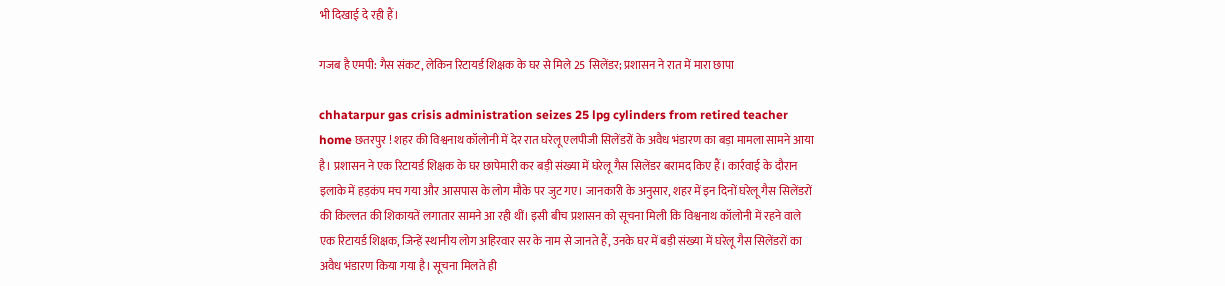भी दिखाई दे रही हैं।

गजब है एमपी: गैस संकट, लेकिन रिटायर्ड शिक्षक के घर से मिले 25 सिलेंडर; प्रशासन ने रात में मारा छापा

chhatarpur gas crisis administration seizes 25 lpg cylinders from retired teacher home छतरपुर ! शहर की विश्वनाथ कॉलोनी में देर रात घरेलू एलपीजी सिलेंडरों के अवैध भंडारण का बड़ा मामला सामने आया है। प्रशासन ने एक रिटायर्ड शिक्षक के घर छापेमारी कर बड़ी संख्या में घरेलू गैस सिलेंडर बरामद किए हैं। कार्रवाई के दौरान इलाके में हड़कंप मच गया और आसपास के लोग मौके पर जुट गए। जानकारी के अनुसार, शहर में इन दिनों घरेलू गैस सिलेंडरों की किल्लत की शिकायतें लगातार सामने आ रही थीं। इसी बीच प्रशासन को सूचना मिली कि विश्वनाथ कॉलोनी में रहने वाले एक रिटायर्ड शिक्षक, जिन्हें स्थानीय लोग अहिरवार सर के नाम से जानते हैं, उनके घर में बड़ी संख्या में घरेलू गैस सिलेंडरों का अवैध भंडारण किया गया है। सूचना मिलते ही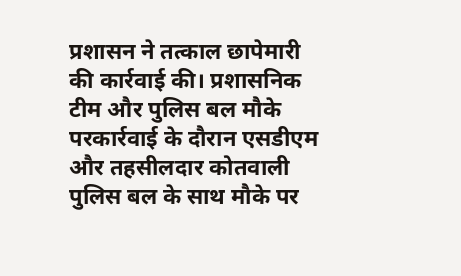प्रशासन ने तत्काल छापेमारी की कार्रवाई की। प्रशासनिक टीम और पुलिस बल मौके परकार्रवाई के दौरान एसडीएम और तहसीलदार कोतवाली पुलिस बल के साथ मौके पर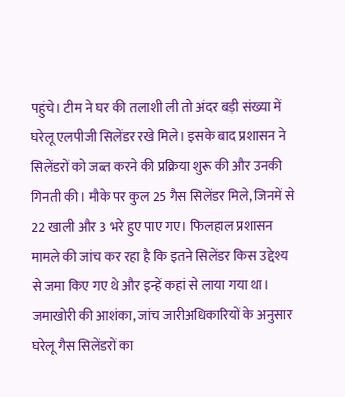पहुंचे। टीम ने घर की तलाशी ली तो अंदर बड़ी संख्या में घरेलू एलपीजी सिलेंडर रखे मिले। इसके बाद प्रशासन ने सिलेंडरों को जब्त करने की प्रक्रिया शुरू की और उनकी गिनती की। मौके पर कुल 25 गैस सिलेंडर मिले, जिनमें से 22 खाली और 3 भरे हुए पाए गए। फिलहाल प्रशासन मामले की जांच कर रहा है कि इतने सिलेंडर किस उद्देश्य से जमा किए गए थे और इन्हें कहां से लाया गया था। जमाखोरी की आशंका, जांच जारीअधिकारियों के अनुसार घरेलू गैस सिलेंडरों का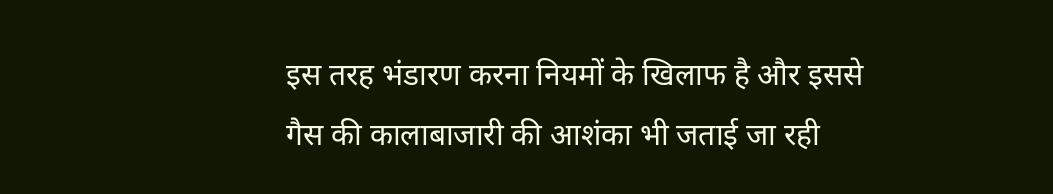इस तरह भंडारण करना नियमों के खिलाफ है और इससे गैस की कालाबाजारी की आशंका भी जताई जा रही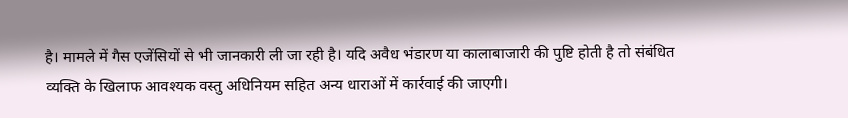है। मामले में गैस एजेंसियों से भी जानकारी ली जा रही है। यदि अवैध भंडारण या कालाबाजारी की पुष्टि होती है तो संबंधित व्यक्ति के खिलाफ आवश्यक वस्तु अधिनियम सहित अन्य धाराओं में कार्रवाई की जाएगी।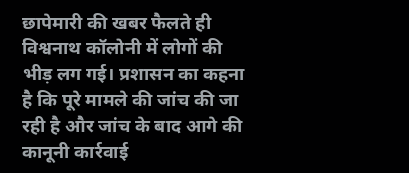छापेमारी की खबर फैलते ही विश्वनाथ कॉलोनी में लोगों की भीड़ लग गई। प्रशासन का कहना है कि पूरे मामले की जांच की जा रही है और जांच के बाद आगे की कानूनी कार्रवाई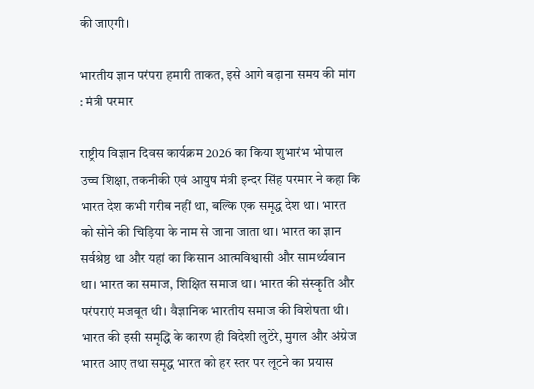की जाएगी।

भारतीय ज्ञान परंपरा हमारी ताकत, इसे आगे बढ़ाना समय की मांग : मंत्री परमार

राष्ट्रीय विज्ञान दिवस कार्यक्रम 2026 का किया शुभारंभ भोपाल उच्च शिक्षा, तकनीकी एवं आयुष मंत्री इन्दर सिंह परमार ने कहा कि भारत देश कभी गरीब नहीं था, बल्कि एक समृद्ध देश था। भारत को सोने की चिड़िया के नाम से जाना जाता था। भारत का ज्ञान सर्वश्रेष्ठ था और यहां का किसान आत्मविश्वासी और सामर्थ्यवान था। भारत का समाज, शिक्षित समाज था। भारत की संस्कृति और परंपराएं मजबूत थी। वैज्ञानिक भारतीय समाज की विशेषता थी। भारत की इसी समृद्धि के कारण ही विदेशी लुटेरे, मुगल और अंग्रेज भारत आए तथा समृद्ध भारत को हर स्तर पर लूटने का प्रयास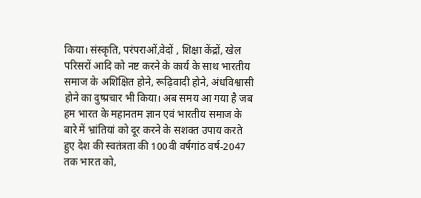किया। संस्कृति, परंपराओं,वेदों , शिक्षा केंद्रों, खेल परिसरों आदि को नष्ट करने के कार्य के साथ भारतीय समाज के अशिक्षित होने, रूढ़िवादी होने, अंधविश्वासी होने का दुष्प्रचार भी किया। अब समय आ गया है जब हम भारत के महानतम ज्ञान एवं भारतीय समाज के बारे में भ्रांतियां को दूर करने के सशक्त उपाय करते हुए देश की स्वतंत्रता की 100वी वर्षगांठ वर्ष-2047 तक भारत को,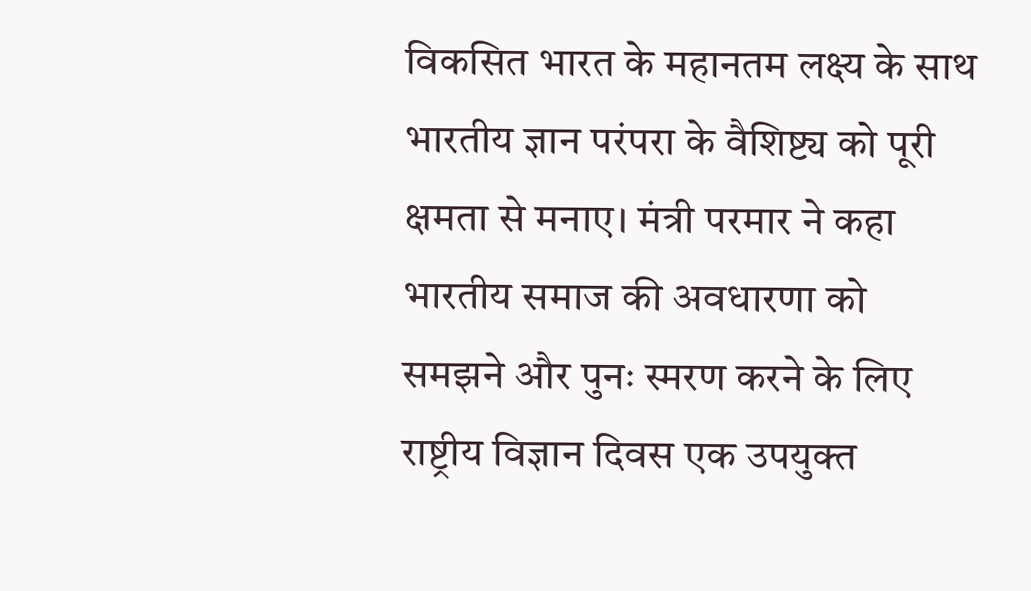विकसित भारत के महानतम लक्ष्य के साथ भारतीय ज्ञान परंपरा के वैशिष्ट्य को पूरी क्षमता से मनाए। मंत्री परमार ने कहा भारतीय समाज की अवधारणा को समझने और पुनः स्मरण करने के लिए राष्ट्रीय विज्ञान दिवस एक उपयुक्त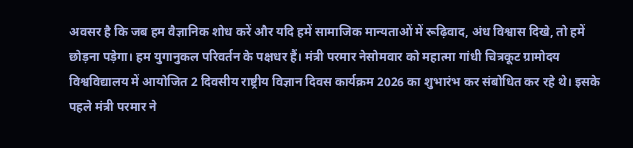अवसर है कि जब हम वैज्ञानिक शोध करें और यदि हमें सामाजिक मान्यताओं में रूढ़िवाद, अंध विश्वास दिखे, तो हमें छोड़ना पड़ेगा। हम युगानुकल परिवर्तन के पक्षधर हैं। मंत्री परमार नेसोमवार को महात्मा गांधी चित्रकूट ग्रामोदय विश्वविद्यालय में आयोजित 2 दिवसीय राष्ट्रीय विज्ञान दिवस कार्यक्रम 2026 का शुभारंभ कर संबोधित कर रहे थे। इसके पहले मंत्री परमार ने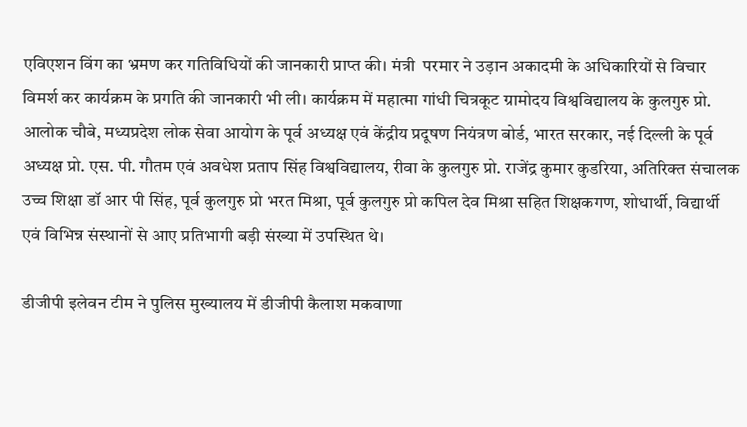एविएशन विंग का भ्रमण कर गतिविधियों की जानकारी प्राप्त की। मंत्री  परमार ने उड़ान अकादमी के अधिकारियों से विचार विमर्श कर कार्यक्रम के प्रगति की जानकारी भी ली। कार्यक्रम में महात्मा गांधी चित्रकूट ग्रामोदय विश्वविद्यालय के कुलगुरु प्रो. आलोक चौबे, मध्यप्रदेश लोक सेवा आयोग के पूर्व अध्यक्ष एवं केंद्रीय प्रदूषण नियंत्रण बोर्ड, भारत सरकार, नई दिल्ली के पूर्व अध्यक्ष प्रो. एस. पी. गौतम एवं अवधेश प्रताप सिंह विश्वविद्यालय, रीवा के कुलगुरु प्रो. राजेंद्र कुमार कुडरिया, अतिरिक्त संचालक उच्च शिक्षा डॉ आर पी सिंह, पूर्व कुलगुरु प्रो भरत मिश्रा, पूर्व कुलगुरु प्रो कपिल देव मिश्रा सहित शिक्षकगण, शोधार्थी, विद्यार्थी एवं विभिन्न संस्थानों से आए प्रतिभागी बड़ी संख्या में उपस्थित थे।

डीजीपी इलेवन टीम ने पुलिस मुख्यालय में डीजीपी कैलाश मकवाणा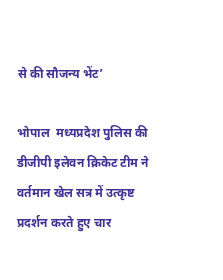से की सौजन्य भेंट’

भोपाल  मध्यप्रदेश पुलिस की डीजीपी इलेवन क्रिकेट टीम ने वर्तमान खेल सत्र में उत्कृष्ट प्रदर्शन करते हुए चार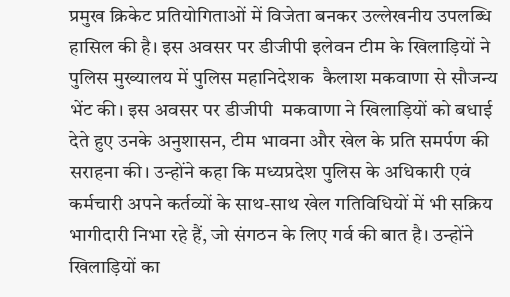प्रमुख क्रिकेट प्रतियोगिताओं में विजेता बनकर उल्लेखनीय उपलब्धि हासिल की है। इस अवसर पर डीजीपी इलेवन टीम के खिलाड़ियों ने पुलिस मुख्यालय में पुलिस महानिदेशक  कैलाश मकवाणा से सौजन्य भेंट की। इस अवसर पर डीजीपी  मकवाणा ने खिलाड़ियों को बधाई देते हुए उनके अनुशासन, टीम भावना और खेल के प्रति समर्पण की सराहना की। उन्होंने कहा कि मध्यप्रदेश पुलिस के अधिकारी एवं कर्मचारी अपने कर्तव्यों के साथ-साथ खेल गतिविधियों में भी सक्रिय भागीदारी निभा रहे हैं, जो संगठन के लिए गर्व की बात है। उन्होंने खिलाड़ियों का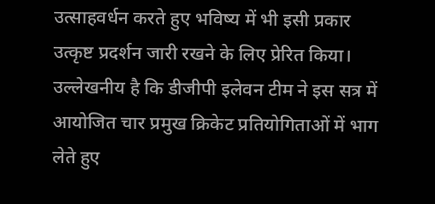उत्साहवर्धन करते हुए भविष्य में भी इसी प्रकार उत्कृष्ट प्रदर्शन जारी रखने के लिए प्रेरित किया। उल्लेखनीय है कि डीजीपी इलेवन टीम ने इस सत्र में आयोजित चार प्रमुख क्रिकेट प्रतियोगिताओं में भाग लेते हुए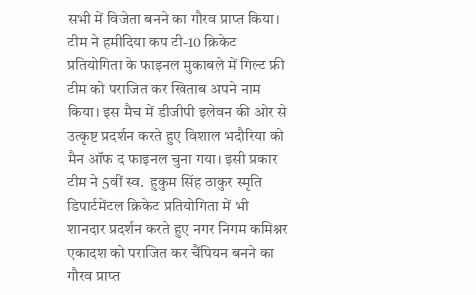सभी में विजेता बनने का गौरव प्राप्त किया। टीम ने हमीदिया कप टी-10 क्रिकेट प्रतियोगिता के फाइनल मुकाबले में गिल्ट फ्री टीम को पराजित कर खिताब अपने नाम किया। इस मैच में डीजीपी इलेवन की ओर से उत्कृष्ट प्रदर्शन करते हुए विशाल भदौरिया को मैन ऑफ द फाइनल चुना गया। इसी प्रकार टीम ने 5वीं स्व.  हुकुम सिंह ठाकुर स्मृति डिपार्टमेंटल क्रिकेट प्रतियोगिता में भी शानदार प्रदर्शन करते हुए नगर निगम कमिश्नर एकादश को पराजित कर चैंपियन बनने का गौरव प्राप्त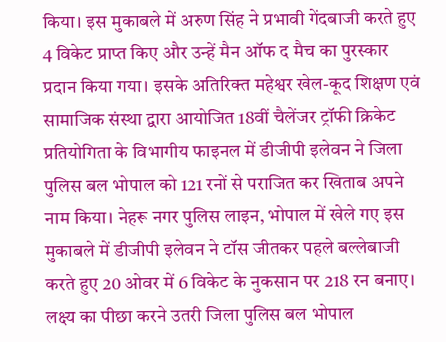किया। इस मुकाबले में अरुण सिंह ने प्रभावी गेंदबाजी करते हुए 4 विकेट प्राप्त किए और उन्हें मैन ऑफ द मैच का पुरस्कार प्रदान किया गया। इसके अतिरिक्त महेश्वर खेल-कूद शिक्षण एवं सामाजिक संस्था द्वारा आयोजित 18वीं चैलेंजर ट्रॉफी क्रिकेट प्रतियोगिता के विभागीय फाइनल में डीजीपी इलेवन ने जिला पुलिस बल भोपाल को 121 रनों से पराजित कर खिताब अपने नाम किया। नेहरू नगर पुलिस लाइन, भोपाल में खेले गए इस मुकाबले में डीजीपी इलेवन ने टॉस जीतकर पहले बल्लेबाजी करते हुए 20 ओवर में 6 विकेट के नुकसान पर 218 रन बनाए। लक्ष्य का पीछा करने उतरी जिला पुलिस बल भोपाल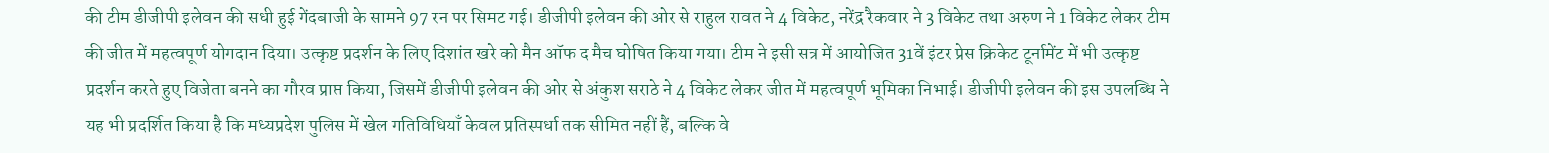की टीम डीजीपी इलेवन की सधी हुई गेंदबाजी के सामने 97 रन पर सिमट गई। डीजीपी इलेवन की ओर से राहुल रावत ने 4 विकेट, नरेंद्र रैकवार ने 3 विकेट तथा अरुण ने 1 विकेट लेकर टीम की जीत में महत्वपूर्ण योगदान दिया। उत्कृष्ट प्रदर्शन के लिए दिशांत खरे को मैन ऑफ द मैच घोषित किया गया। टीम ने इसी सत्र में आयोजित 31वें इंटर प्रेस क्रिकेट टूर्नामेंट में भी उत्कृष्ट प्रदर्शन करते हुए विजेता बनने का गौरव प्राप्त किया, जिसमें डीजीपी इलेवन की ओर से अंकुश सराठे ने 4 विकेट लेकर जीत में महत्वपूर्ण भूमिका निभाई। डीजीपी इलेवन की इस उपलब्धि ने यह भी प्रदर्शित किया है कि मध्यप्रदेश पुलिस में खेल गतिविधियाँ केवल प्रतिस्पर्धा तक सीमित नहीं हैं, बल्कि वे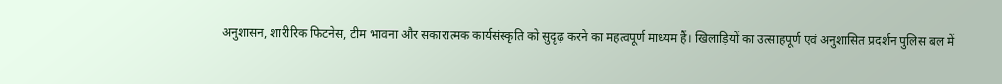अनुशासन, शारीरिक फिटनेस, टीम भावना और सकारात्मक कार्यसंस्कृति को सुदृढ़ करने का महत्वपूर्ण माध्यम हैं। खिलाड़ियों का उत्साहपूर्ण एवं अनुशासित प्रदर्शन पुलिस बल में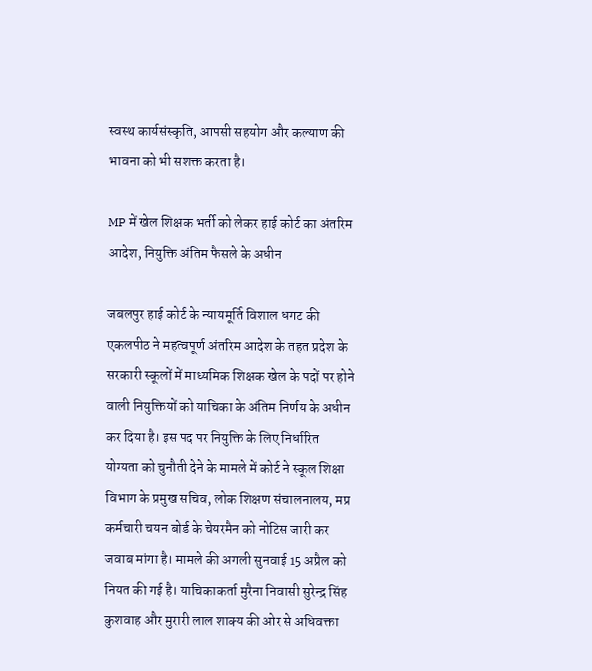स्वस्थ कार्यसंस्कृति, आपसी सहयोग और कल्याण की भावना को भी सशक्त करता है।

MP में खेल शिक्षक भर्ती को लेकर हाई कोर्ट का अंतरिम आदेश, नियुक्ति अंतिम फैसले के अधीन

जबलपुर हाई कोर्ट के न्यायमूर्ति विशाल धगट की एकलपीठ ने महत्वपूर्ण अंतरिम आदेश के तहत प्रदेश के सरकारी स्कूलों में माध्यमिक शिक्षक खेल के पदों पर होने वाली नियुक्तियों को याचिका के अंतिम निर्णय के अधीन कर दिया है। इस पद पर नियुक्ति के लिए निर्धारित योग्यता को चुनौती देने के मामले में कोर्ट ने स्कूल शिक्षा विभाग के प्रमुख सचिव, लोक शिक्षण संचालनालय, मप्र कर्मचारी चयन बोर्ड के चेयरमैन को नोटिस जारी कर जवाब मांगा है। मामले की अगली सुनवाई 15 अप्रैल को नियत की गई है। याचिकाकर्ता मुरैना निवासी सुरेन्द्र सिंह कुशवाह और मुरारी लाल शाक्य की ओर से अधिवक्ता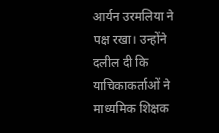आर्यन उरमलिया ने पक्ष रखा। उन्होंने दलील दी कि याचिकाकर्ताओं ने माध्यमिक शिक्षक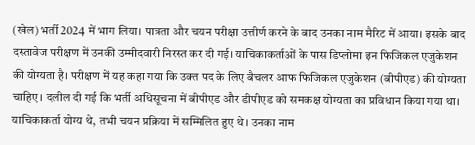(खेल) भर्ती 2024 में भाग लिया। पात्रता और चयन परीक्षा उत्तीर्ण करने के बाद उनका नाम मैरिट में आया। इसके बाद दस्तावेज परीक्षण में उनकी उम्मीदवारी निरस्त कर दी गई। याचिकाकर्ताओं के पास डिप्लोमा इन फिजिकल एजुकेशन की योग्यता है। परीक्षण में यह कहा गया कि उक्त पद के लिए बैचलर आफ फिजिकल एजुकेशन (बीपीएड) की योग्यता चाहिए। दलील दी गई कि भर्ती अधिसूचना में बीपीएड और डीपीएड को समकक्ष योग्यता का प्रविधान किया गया था। याचिकाकर्ता योग्य थे, तभी चयन प्रक्रिया में सम्मिलित हुए थे। उनका नाम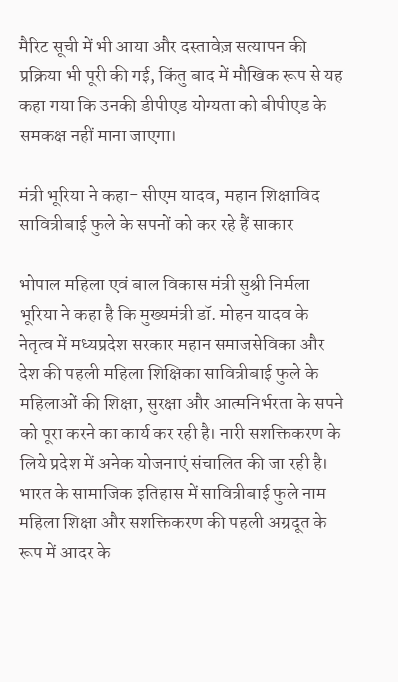मैरिट सूची में भी आया और दस्तावेज़ सत्यापन की प्रक्रिया भी पूरी की गई, किंतु बाद में मौखिक रूप से यह कहा गया कि उनकी डीपीएड योग्यता को बीपीएड के समकक्ष नहीं माना जाएगा।

मंत्री भूरिया ने कहा- सीएम यादव, महान शिक्षाविद सावित्रीबाई फुले के सपनों को कर रहे हैं साकार

भोपाल महिला एवं बाल विकास मंत्री सुश्री निर्मला भूरिया ने कहा है कि मुख्यमंत्री डॉ. मोहन यादव के नेतृत्व में मध्यप्रदेश सरकार महान समाजसेविका और देश की पहली महिला शिक्षिका सावित्रीबाई फुले के महिलाओं की शिक्षा, सुरक्षा और आत्मनिर्भरता के सपने को पूरा करने का कार्य कर रही है। नारी सशक्तिकरण के लिये प्रदेश में अनेक योजनाएं संचालित की जा रही है। भारत के सामाजिक इतिहास में सावित्रीबाई फुले नाम महिला शिक्षा और सशक्तिकरण की पहली अग्रदूत के रूप में आदर के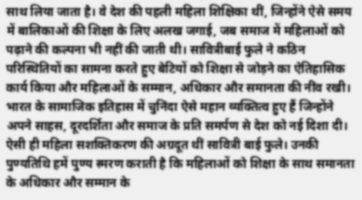साथ लिया जाता है। वे देश की पहली महिला शिक्षिका थीं, जिन्होंने ऐसे समय में बालिकाओं की शिक्षा के लिए अलख जगाई, जब समाज में महिलाओं को पढ़ाने की कल्पना भी नहीं की जाती थी। सावित्रीबाई फुले ने कठिन परिस्थितियों का सामना करते हुए बेटियों को शिक्षा से जोड़ने का ऐतिहासिक कार्य किया और महिलाओं के सम्मान, अधिकार और समानता की नींव रखी। भारत के सामाजिक इतिहास में चुनिंदा ऐसे महान व्यक्तित्व हुए हैं जिन्होंने अपने साहस, दूरदर्शिता और समाज के प्रति समर्पण से देश को नई दिशा दी। ऐसी ही महिला सशक्तिकरण की अग्रदूत थीं सावित्री बाई फुले। उनकी पुण्यतिथि हमें पुण्य स्मरण कराती है कि महिलाओं को शिक्षा के साथ समानता के अधिकार और सम्मान के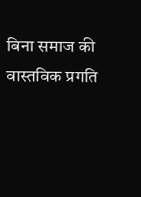बिना समाज की वास्तविक प्रगति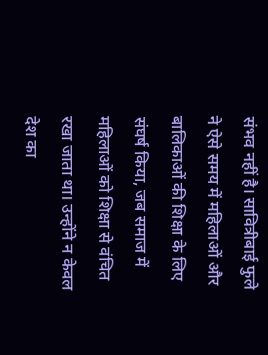संभव नहीं है। सावित्रीबाई फुले ने ऐसे समय में महिलाओं और बालिकाओं की शिक्षा के लिए संघर्ष किया, जब समाज में महिलाओं को शिक्षा से वंचित रखा जाता था। उन्होंने न केवल देश का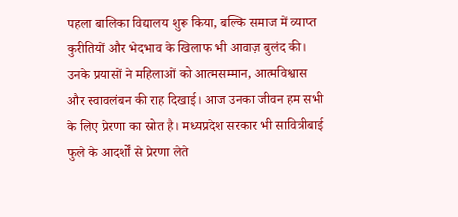पहला बालिका विद्यालय शुरू किया, बल्कि समाज में व्याप्त कुरीतियों और भेदभाव के खिलाफ भी आवाज़ बुलंद की। उनके प्रयासों ने महिलाओं को आत्मसम्मान, आत्मविश्वास और स्वावलंबन की राह दिखाई। आज उनका जीवन हम सभी के लिए प्रेरणा का स्रोत है। मध्यप्रदेश सरकार भी सावित्रीबाई फुले के आदर्शों से प्रेरणा लेते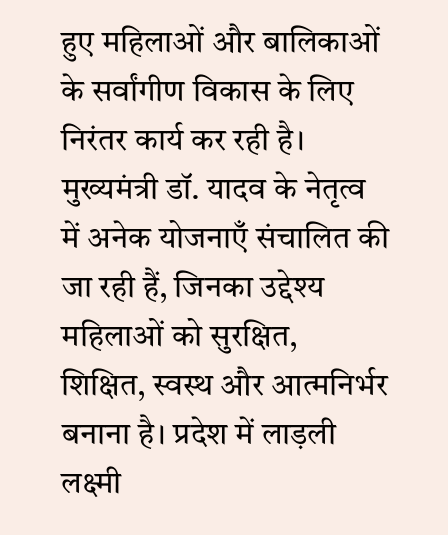हुए महिलाओं और बालिकाओं के सर्वांगीण विकास के लिए निरंतर कार्य कर रही है। मुख्यमंत्री डॉ. यादव के नेतृत्व में अनेक योजनाएँ संचालित की जा रही हैं, जिनका उद्देश्य महिलाओं को सुरक्षित, शिक्षित, स्वस्थ और आत्मनिर्भर बनाना है। प्रदेश में लाड़ली लक्ष्मी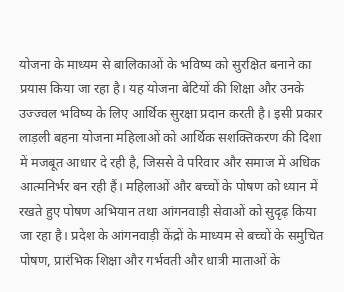योजना के माध्यम से बालिकाओं के भविष्य को सुरक्षित बनाने का प्रयास किया जा रहा है। यह योजना बेटियों की शिक्षा और उनके उज्ज्वल भविष्य के लिए आर्थिक सुरक्षा प्रदान करती है। इसी प्रकार लाड़ली बहना योजना महिलाओं को आर्थिक सशक्तिकरण की दिशा में मजबूत आधार दे रही है, जिससे वे परिवार और समाज में अधिक आत्मनिर्भर बन रही हैं। महिलाओं और बच्चों के पोषण को ध्यान में रखते हुए पोषण अभियान तथा आंगनवाड़ी सेवाओं को सुदृढ़ किया जा रहा है। प्रदेश के आंगनवाड़ी केंद्रों के माध्यम से बच्चों के समुचित पोषण, प्रारंभिक शिक्षा और गर्भवती और धात्री माताओं के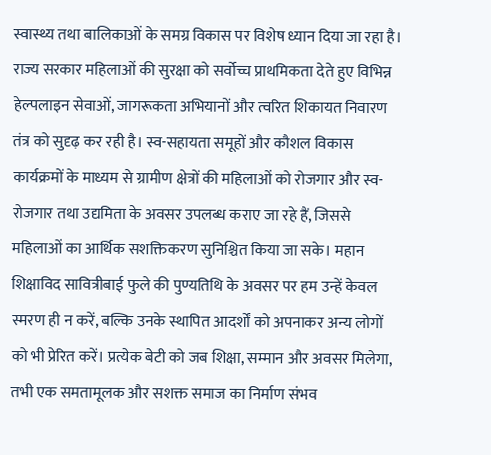स्वास्थ्य तथा बालिकाओं के समग्र विकास पर विशेष ध्यान दिया जा रहा है। राज्य सरकार महिलाओं की सुरक्षा को सर्वोच्च प्राथमिकता देते हुए विभिन्न हेल्पलाइन सेवाओं, जागरूकता अभियानों और त्वरित शिकायत निवारण तंत्र को सुदृढ़ कर रही है। स्व-सहायता समूहों और कौशल विकास कार्यक्रमों के माध्यम से ग्रामीण क्षेत्रों की महिलाओं को रोजगार और स्व-रोजगार तथा उद्यमिता के अवसर उपलब्ध कराए जा रहे हैं, जिससे महिलाओं का आर्थिक सशक्तिकरण सुनिश्चित किया जा सके। महान शिक्षाविद सावित्रीबाई फुले की पुण्यतिथि के अवसर पर हम उन्हें केवल स्मरण ही न करें, बल्कि उनके स्थापित आदर्शों को अपनाकर अन्य लोगों को भी प्रेरित करें। प्रत्येक बेटी को जब शिक्षा, सम्मान और अवसर मिलेगा, तभी एक समतामूलक और सशक्त समाज का निर्माण संभव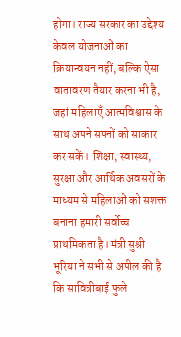होगा। राज्य सरकार का उद्देश्य केवल योजनाओं का क्रियान्वयन नहीं, बल्कि ऐसा वातावरण तैयार करना भी है, जहां महिलाएँ आत्मविश्वास के साथ अपने सपनों को साकार कर सकें। शिक्षा, स्वास्थ्य, सुरक्षा और आर्थिक अवसरों के माध्यम से महिलाओं को सशक्त बनाना हमारी सर्वोच्च प्राथमिकता है। मंत्री सुश्री भूरिया ने सभी से अपील की है कि सावित्रीबाई फुले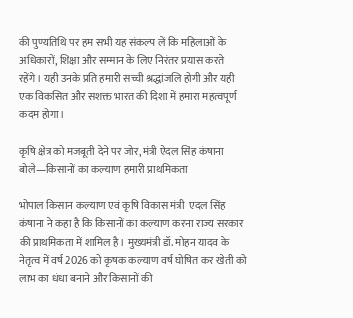की पुण्यतिथि पर हम सभी यह संकल्प लें कि महिलाओं के अधिकारों, शिक्षा और सम्मान के लिए निरंतर प्रयास करते रहेंगे। यही उनके प्रति हमारी सच्ची श्रद्धांजलि होगी और यही एक विकसित और सशक्त भारत की दिशा में हमारा महत्वपूर्ण कदम होगा।

कृषि क्षेत्र को मजबूती देने पर जोर, मंत्री ऐदल सिंह कंषाना बोले—किसानों का कल्याण हमारी प्राथमिकता

भोपाल किसान कल्याण एवं कृषि विकास मंत्री  एदल सिंह कंषाना ने कहा है कि किसानों का कल्याण करना राज्य सरकार की प्राथमिकता में शामिल है। मुख्यमंत्री डॉ. मोहन यादव के नेतृत्व में वर्ष 2026 को कृषक कल्याण वर्ष घोषित कर खेती को लाभ का धंधा बनाने और किसानों की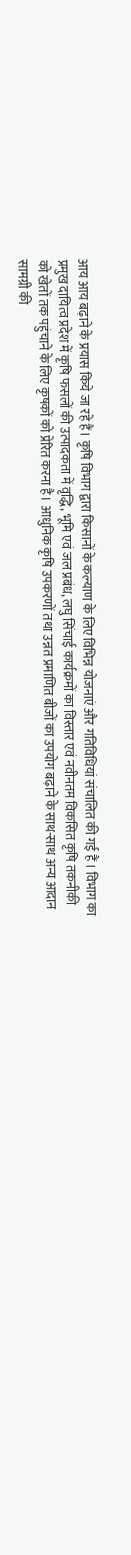आय आय बढ़ाने के प्रयास किये जा रहे हैं। कृषि विभाग द्वारा किसानों के कल्याण के लिए विभिन्न योजनाएं और गतिविधियां संचालित की गई हैं । विभाग का प्रमुख दायित्व प्रदेश में कृषि फसलों की उत्पाद‌कता में वृद्धि, भूमि एवं जल प्रबंध, लघु सिंचाई कार्यक्रमों का विस्तार एवं नवीनतम विकसित कृषि तकनीकी को खेतों तक पहुंचाने के लिए कृषकों को प्रेरित करना है। आधुनिक कृषि उपकरणों तथा उन्नत प्रमाणित बीजों का उपयोग बढ़ाने के साथ-साथ अन्य आदान सामग्री की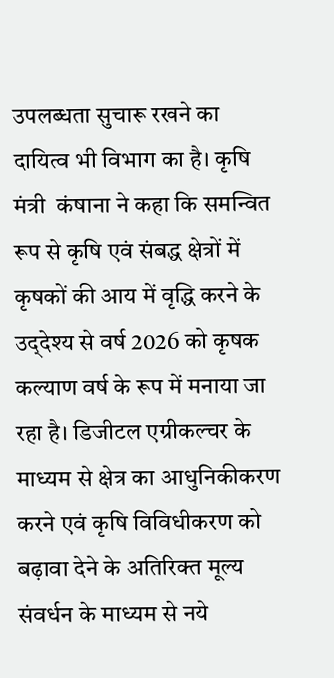उपलब्धता सुचारू रखने का दायित्व भी विभाग का है। कृषि मंत्री  कंषाना ने कहा कि समन्वित रूप से कृषि एवं संबद्ध क्षेत्रों में कृषकों की आय में वृद्धि करने के उद्‌देश्य से वर्ष 2026 को कृषक कल्याण वर्ष के रूप में मनाया जा रहा है। डिजीटल एग्रीकल्चर के माध्यम से क्षेत्र का आधुनिकीकरण करने एवं कृषि विविधीकरण को बढ़ावा देने के अतिरिक्त मूल्य संवर्धन के माध्यम से नये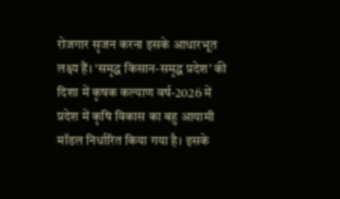रोजगार सृजन करना इसके आधारभूत लक्ष्य हैं। ‘समृद्ध किसान-समृद्ध प्रदेश’ की दिशा में कृषक कल्याण वर्ष-2026 में प्रदेश में कृषि विकास का बहु आयामी मॉडल निर्धारित किया गया है। इसके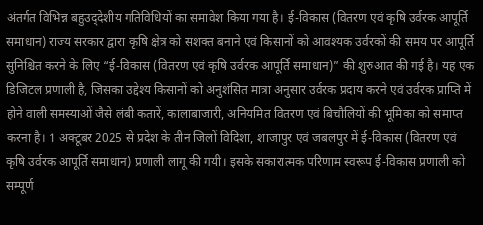अंतर्गत विभिन्न बहुउद्‌देशीय गतिविधियों का समावेश किया गया है। ई-विकास (वितरण एवं कृषि उर्वरक आपूर्ति समाधान) राज्य सरकार द्वारा कृषि क्षेत्र को सशक्त बनाने एवं किसानों को आवश्यक उर्वरकों की समय पर आपूर्ति सुनिश्चित करने के लिए “ई-विकास (वितरण एवं कृषि उर्वरक आपूर्ति समाधान)” की शुरुआत की गई है। यह एक डिजिटल प्रणाली है, जिसका उ‌द्देश्य किसानों को अनुशंसित मात्रा अनुसार उर्वरक प्रदाय करने एवं उर्वरक प्राप्ति में होने वाली समस्याओं जैसे लंबी कतारें, कालाबाजारी, अनियमित वितरण एवं बिचौलियों की भूमिका को समाप्त करना है। 1 अक्टूबर 2025 से प्रदेश के तीन जिलों विदिशा, शाजापुर एवं जबलपुर में ई-विकास (वितरण एवं कृषि उर्वरक आपूर्ति समाधान) प्रणाली लागू की गयी। इसके सकारात्मक परिणाम स्वरूप ई-विकास प्रणाली को सम्पूर्ण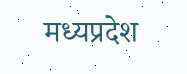मध्यप्रदेश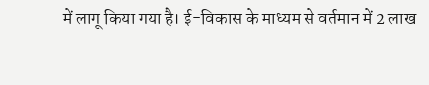में लागू किया गया है। ई-विकास के माध्यम से वर्तमान में 2 लाख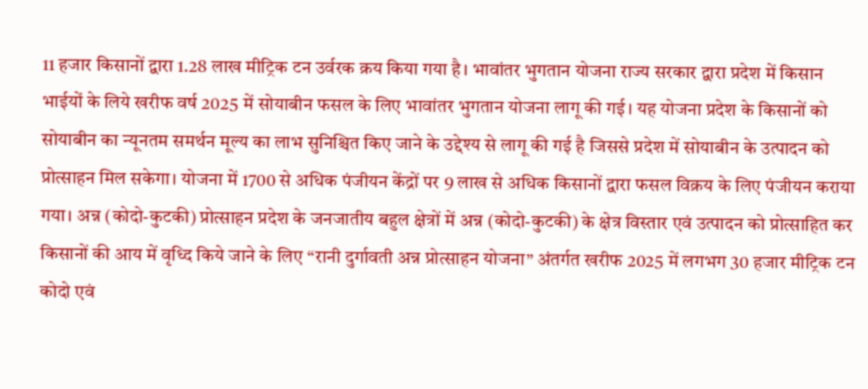11 हजार किसानों द्वारा 1.28 लाख मीट्रिक टन उर्वरक क्रय किया गया है। भावांतर भुगतान योजना राज्य सरकार द्वारा प्रदेश में किसान भाईयों के लिये खरीफ वर्ष 2025 में सोयाबीन फसल के लिए भावांतर भुगतान योजना लागू की गई। यह योजना प्रदेश के किसानों को सोयाबीन का न्यूनतम समर्थन मूल्य का लाभ सुनिश्चित किए जाने के उद्देश्य से लागू की गई है जिससे प्रदेश में सोयाबीन के उत्पादन को प्रोत्साहन मिल सकेगा। योजना में 1700 से अधिक पंजीयन केंद्रों पर 9 लाख से अधिक किसानों द्वारा फसल विक्रय के लिए पंजीयन कराया गया। अन्न (कोदो-कुटकी) प्रोत्साहन प्रदेश के जनजातीय बहुल क्षेत्रों में अन्न (कोदो-कुटकी) के क्षेत्र विस्तार एवं उत्पादन को प्रोत्साहित कर किसानों की आय में वृध्दि किये जाने के लिए “रानी दुर्गावती अन्न प्रोत्साहन योजना” अंतर्गत खरीफ 2025 में लगभग 30 हजार मीट्रिक टन कोदो एवं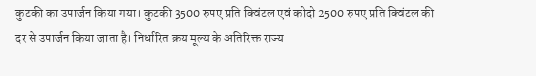कुटकी का उपार्जन किया गया। कुटकी 3500 रुपए प्रति क्विंटल एवं कोदो 2500 रुपए प्रति क्विंटल की दर से उपार्जन किया जाता है। निर्धारित क्रय मूल्य के अतिरिक्त राज्य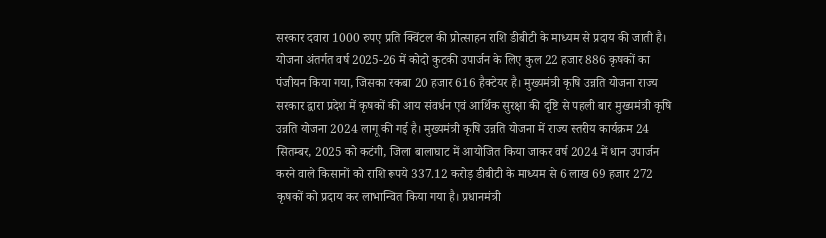सरकार दवारा 1000 रुपए प्रति क्विंटल की प्रोत्साहन राशि डीबीटी के माध्यम से प्रदाय की जाती है। योजना अंतर्गत वर्ष 2025-26 में कोदो कुटकी उपार्जन के लिए कुल 22 हजार 886 कृषकों का पंजीयन किया गया, जिसका रकबा 20 हजार 616 हैक्टेयर है। मुख्यमंत्री कृषि उन्नति योजना राज्य सरकार द्वारा प्रदेश में कृषकों की आय संवर्धन एवं आर्थिक सुरक्षा की दृष्टि से पहली बार मुख्यमंत्री कृषि उन्नति योजना 2024 लागू की गई है। मुख्यमंत्री कृषि उन्नति योजना में राज्य स्तरीय कार्यक्रम 24 सितम्बर, 2025 को कटंगी, जिला बालाघाट में आयोजित किया जाकर वर्ष 2024 में धान उपार्जन करने वाले किसानों को राशि रूपये 337.12 करोड़ डीबीटी के माध्यम से 6 लाख 69 हजार 272 कृषकों को प्रदाय कर लाभान्वित किया गया है। प्रधानमंत्री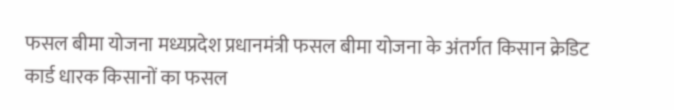फसल बीमा योजना मध्यप्रदेश प्रधानमंत्री फसल बीमा योजना के अंतर्गत किसान क्रेडिट कार्ड धारक किसानों का फसल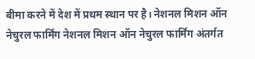बीमा करने में देश में प्रथम स्थान पर है। नेशनल मिशन ऑन नेचुरल फार्मिंग नेशनल मिशन ऑन नेचुरल फार्मिंग अंतर्गत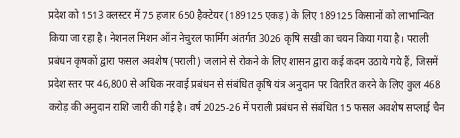प्रदेश को 1513 क्लस्टर में 75 हजार 650 हैक्टेयर (189125 एकड़) के लिए 189125 किसानों को लाभान्वित किया जा रहा है। नेशनल मिशन ऑन नेचुरल फार्मिंग अंतर्गत 3026 कृषि सखी का चयन किया गया है। पराली प्रबंधन कृषकों द्वारा फसल अवशेष (पराली) जलाने से रोकने के लिए शासन द्वारा कई कदम उठाये गये हैं, जिसमें प्रदेश स्तर पर 46,800 से अधिक नरवाई प्रबंधन से संबंधित कृषि यंत्र अनुदान पर वितरित करने के लिए कुल 468 करोड़ की अनुदान राशि जारी की गई है। वर्ष 2025-26 में पराली प्रबंधन से संबंधित 15 फसल अवशेष सप्लाई चैन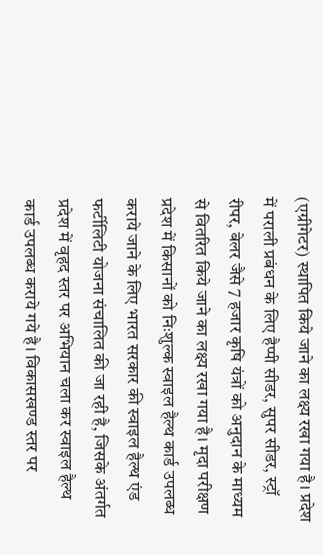(एग्रीगेटर) स्थापित किये जाने का लक्ष्य रखा गया है। प्रदेश में पराली प्रबंधन के लिए हैप्पी सीडर, सुपर सीडर, स्ट्रॉ रीपर, बेलर जैसे 7 हजार कृषि यंत्रों को अनुदान के माध्यम से वितरित किये जाने का लक्ष्य रखा गया है। मृदा परीक्षण प्रदेश में किसानों को निःशुल्क स्वाइल हैल्थ कार्ड उपलब्ध कराये जाने के लिए भारत सरकार की स्वाइल हैल्थ एंड फर्टीलिटी योजना संचालित की जा रही है, जिसके अंतर्गत प्रदेश में वृहद स्तर पर अभियान चला कर स्वाइल हैल्थ कार्ड उपलब्ध कराये गये है। विकासखण्ड स्तर पर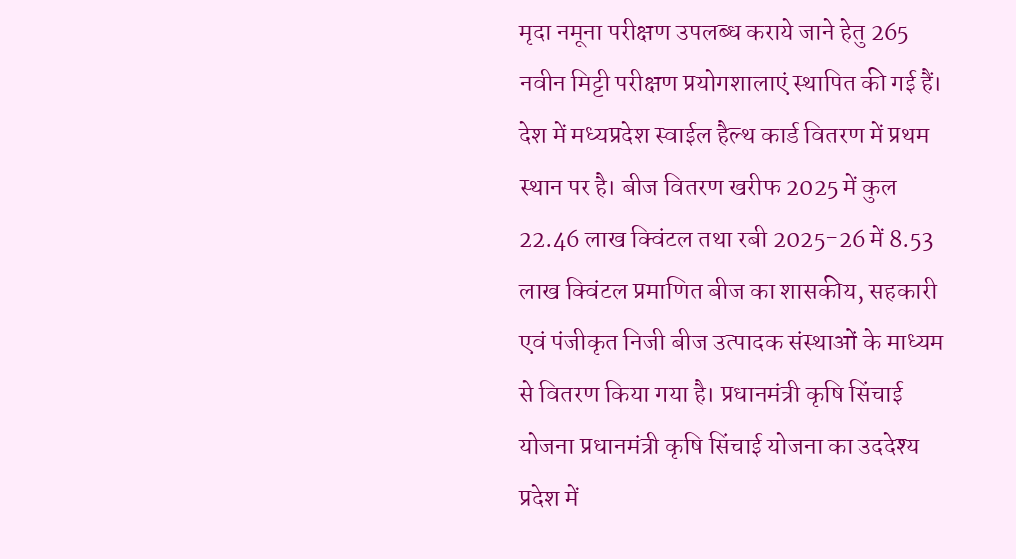मृदा नमूना परीक्षण उपलब्ध कराये जाने हेतु 265 नवीन मिट्टी परीक्षण प्रयोगशालाएं स्थापित की गई हैं। देश में मध्यप्रदेश स्वाईल हैल्थ कार्ड वितरण में प्रथम स्थान पर है। बीज वितरण खरीफ 2025 में कुल 22.46 लाख क्विंटल तथा रबी 2025-26 में 8.53 लाख क्विंटल प्रमाणित बीज का शासकीय, सहकारी एवं पंजीकृत निजी बीज उत्पादक संस्थाओं के माध्यम से वितरण किया गया है। प्रधानमंत्री कृषि सिंचाई योजना प्रधानमंत्री कृषि सिंचाई योजना का उददेश्य प्रदेश में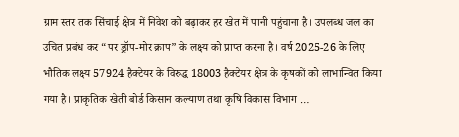ग्राम स्तर तक सिंचाई क्षेत्र में निवेश को बढ़ाकर हर खेत में पानी पहुंचाना है। उपलब्ध जल का उचित प्रबंध कर “पर ड्रॉप-मोर क्राप” के लक्ष्य को प्राप्त करना है। वर्ष 2025-26 के लिए भौतिक लक्ष्य 57924 हैक्टेयर के विरुद्ध 18003 हैक्टेयर क्षेत्र के कृषकों को लाभान्वित किया गया है। प्राकृतिक खेती बोर्ड किसान कल्याण तथा कृषि विकास विभाग …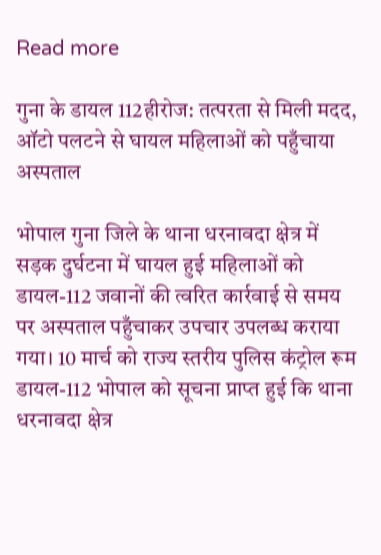Read more

गुना के डायल 112हीरोज: तत्परता से मिली मदद, ऑटो पलटने से घायल महिलाओं को पहुँचाया अस्पताल

भोपाल गुना जिले के थाना धरनावदा क्षेत्र में सड़क दुर्घटना में घायल हुई महिलाओं को डायल-112 जवानों की त्वरित कार्रवाई से समय पर अस्पताल पहुँचाकर उपचार उपलब्ध कराया गया। 10 मार्च को राज्य स्तरीय पुलिस कंट्रोल रूम डायल-112 भोपाल को सूचना प्राप्त हुई कि थाना धरनावदा क्षेत्र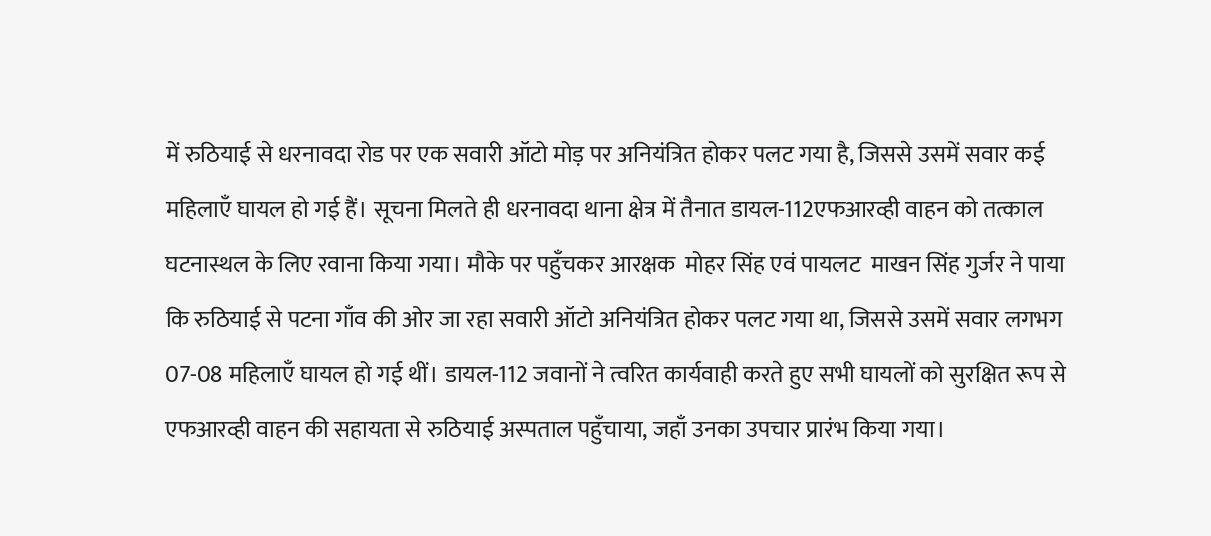में रुठियाई से धरनावदा रोड पर एक सवारी ऑटो मोड़ पर अनियंत्रित होकर पलट गया है, जिससे उसमें सवार कई महिलाएँ घायल हो गई हैं। सूचना मिलते ही धरनावदा थाना क्षेत्र में तैनात डायल-112एफआरव्ही वाहन को तत्काल घटनास्थल के लिए रवाना किया गया। मौके पर पहुँचकर आरक्षक  मोहर सिंह एवं पायलट  माखन सिंह गुर्जर ने पाया कि रुठियाई से पटना गाँव की ओर जा रहा सवारी ऑटो अनियंत्रित होकर पलट गया था, जिससे उसमें सवार लगभग 07-08 महिलाएँ घायल हो गई थीं। डायल-112 जवानों ने त्वरित कार्यवाही करते हुए सभी घायलों को सुरक्षित रूप से एफआरव्ही वाहन की सहायता से रुठियाई अस्पताल पहुँचाया, जहाँ उनका उपचार प्रारंभ किया गया।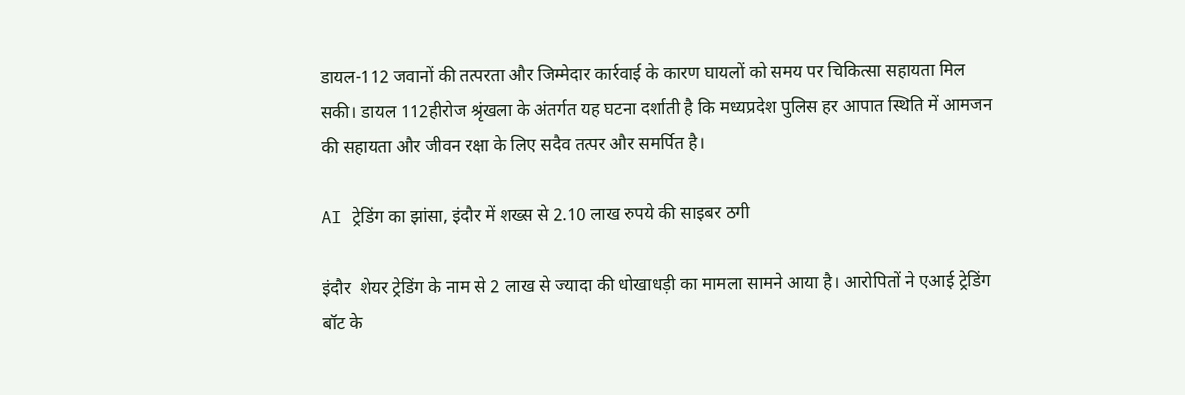डायल-112 जवानों की तत्परता और जिम्मेदार कार्रवाई के कारण घायलों को समय पर चिकित्सा सहायता मिल सकी। डायल 112हीरोज श्रृंखला के अंतर्गत यह घटना दर्शाती है कि मध्यप्रदेश पुलिस हर आपात स्थिति में आमजन की सहायता और जीवन रक्षा के लिए सदैव तत्पर और समर्पित है।

AI ट्रेडिंग का झांसा, इंदौर में शख्स से 2.10 लाख रुपये की साइबर ठगी

इंदौर  शेयर ट्रेडिंग के नाम से 2 लाख से ज्यादा की धोखाधड़ी का मामला सामने आया है। आरोपितों ने एआई ट्रेडिंग बॉट के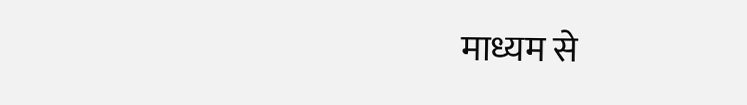माध्यम से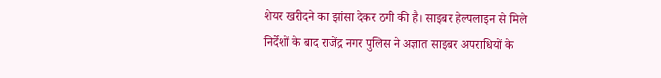शेयर खरीदने का झांसा देकर ठगी की है। साइबर हेल्पलाइन से मिले निर्देशों के बाद राजेंद्र नगर पुलिस ने अज्ञात साइबर अपराधियों के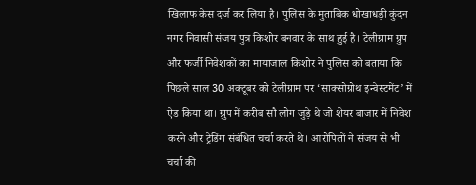खिलाफ केस दर्ज कर लिया है। पुलिस के मुताबिक धोखाधड़ी कुंदन नगर निवासी संजय पुत्र किशोर बनवार के साथ हुई है। टेलीग्राम ग्रुप और फर्जी निवेशकों का मायाजाल किशोर ने पुलिस को बताया कि पिछले साल 30 अक्टूबर को टेलीग्राम पर ‘साक्सोग्रोथ इन्वेस्टमेंट’ में ऐड किया था। ग्रुप में करीब सौ लोग जुड़े थे जो शेयर बाजार में निवेश करने और ट्रेडिंग संबंधित चर्चा करते थे। आरोपितों ने संजय से भी चर्चा की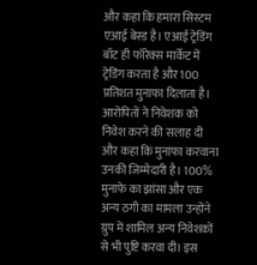और कहा कि हमारा सिस्टम एआई बेस्ड है। एआई ट्रेडिंग बॉट ही फॉरेक्स मार्केट में ट्रेडिंग करता है और 100 प्रतिशत मुनाफा दिलाता है। आरोपितों ने निवेशक को निवेश करने की सलाह दी और कहा कि मुनाफा करवाना उनकी जिम्मेदारी है। 100% मुनाफे का झांसा और एक अन्य ठगी का मामला उन्होंने ग्रुप में शामिल अन्य निवेशकों से भी पुष्टि करवा दी। इस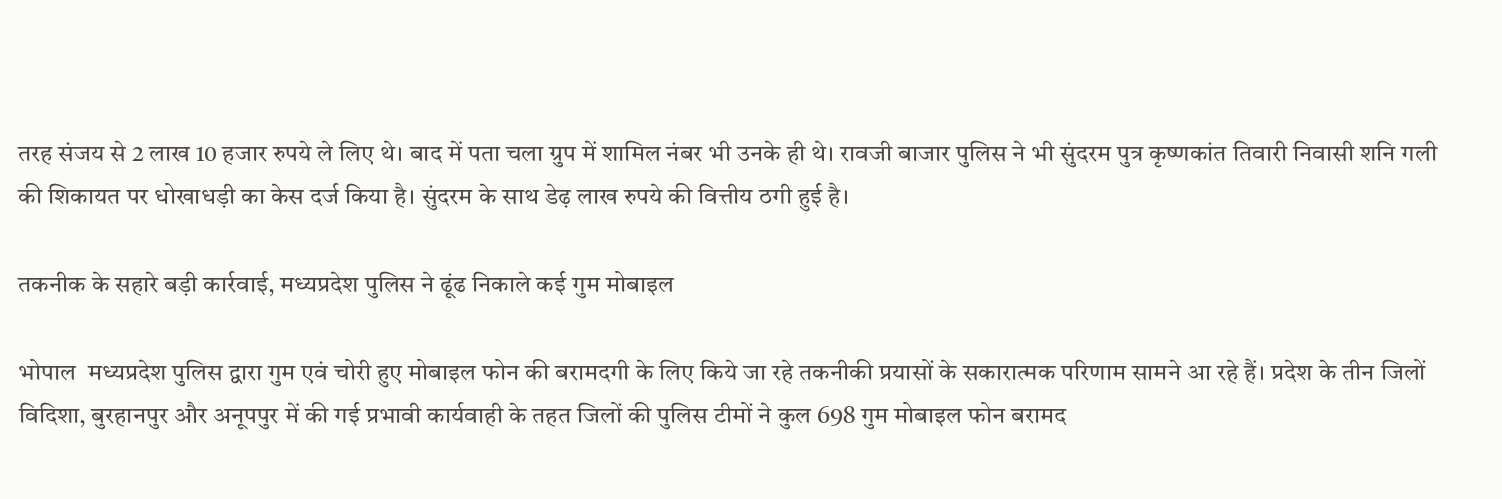तरह संजय से 2 लाख 10 हजार रुपये ले लिए थे। बाद में पता चला ग्रुप में शामिल नंबर भी उनके ही थे। रावजी बाजार पुलिस ने भी सुंदरम पुत्र कृष्णकांत तिवारी निवासी शनि गली की शिकायत पर धोखाधड़ी का केस दर्ज किया है। सुंदरम के साथ डेढ़ लाख रुपये की वित्तीय ठगी हुई है।

तकनीक के सहारे बड़ी कार्रवाई, मध्यप्रदेश पुलिस ने ढूंढ निकाले कई गुम मोबाइल

भोपाल  मध्यप्रदेश पुलिस द्वारा गुम एवं चोरी हुए मोबाइल फोन की बरामदगी के लिए किये जा रहे तकनीकी प्रयासों के सकारात्मक परिणाम सामने आ रहे हैं। प्रदेश के तीन जिलों विदिशा, बुरहानपुर और अनूपपुर में की गई प्रभावी कार्यवाही के तहत जिलों की पुलिस टीमों ने कुल 698 गुम मोबाइल फोन बरामद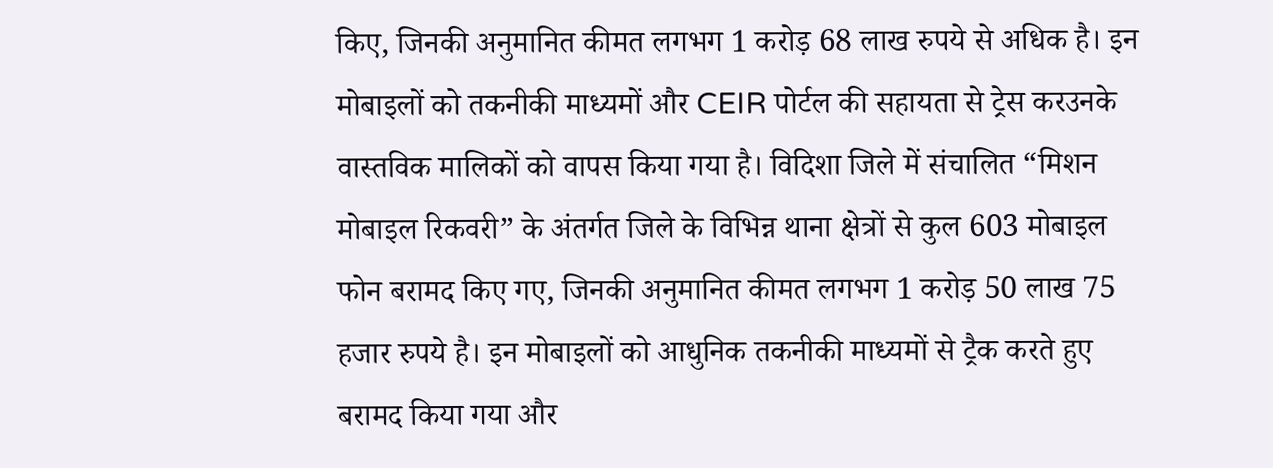किए, जिनकी अनुमानित कीमत लगभग 1 करोड़ 68 लाख रुपये से अधिक है। इन मोबाइलों को तकनीकी माध्यमों और CEIR पोर्टल की सहायता से ट्रेस करउनके वास्तविक मालिकों को वापस किया गया है। विदिशा जिले में संचालित “मिशन मोबाइल रिकवरी” के अंतर्गत जिले के विभिन्न थाना क्षेत्रों से कुल 603 मोबाइल फोन बरामद किए गए, जिनकी अनुमानित कीमत लगभग 1 करोड़ 50 लाख 75 हजार रुपये है। इन मोबाइलों को आधुनिक तकनीकी माध्यमों से ट्रैक करते हुए बरामद किया गया और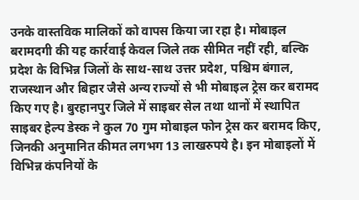उनके वास्तविक मालिकों को वापस किया जा रहा है। मोबाइल बरामदगी की यह कार्रवाई केवल जिले तक सीमित नहीं रही, बल्कि प्रदेश के विभिन्न जिलों के साथ-साथ उत्तर प्रदेश, पश्चिम बंगाल, राजस्थान और बिहार जैसे अन्य राज्यों से भी मोबाइल ट्रेस कर बरामद किए गए है। बुरहानपुर जिले में साइबर सेल तथा थानों में स्थापित साइबर हेल्प डेस्क ने कुल 70 गुम मोबाइल फोन ट्रेस कर बरामद किए, जिनकी अनुमानित कीमत लगभग 13 लाखरुपये है। इन मोबाइलों में विभिन्न कंपनियों के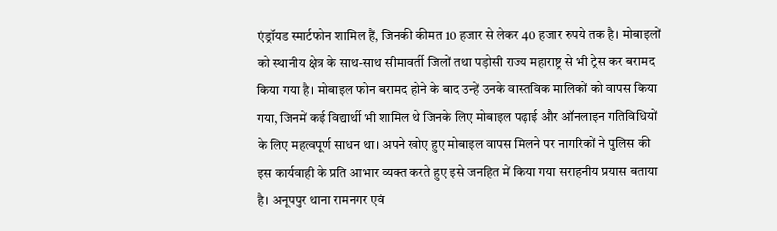एंड्रॉयड स्मार्टफोन शामिल हैं, जिनकी कीमत 10 हजार से लेकर 40 हजार रुपये तक है। मोबाइलों को स्थानीय क्षेत्र के साथ-साथ सीमावर्ती जिलों तथा पड़ोसी राज्य महाराष्ट्र से भी ट्रेस कर बरामद किया गया है। मोबाइल फोन बरामद होने के बाद उन्हें उनके वास्तविक मालिकों को वापस किया गया, जिनमें कई विद्यार्थी भी शामिल थे जिनके लिए मोबाइल पढ़ाई और ऑनलाइन गतिविधियों के लिए महत्वपूर्ण साधन था। अपने खोए हुए मोबाइल वापस मिलने पर नागरिकों ने पुलिस की इस कार्यवाही के प्रति आभार व्यक्त करते हुए इसे जनहित में किया गया सराहनीय प्रयास बताया है। अनूपपुर थाना रामनगर एवं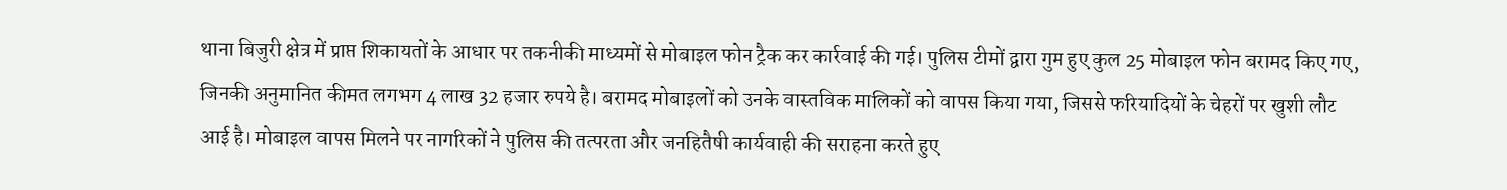थाना बिजुरी क्षेत्र में प्राप्त शिकायतों के आधार पर तकनीकी माध्यमों से मोबाइल फोन ट्रैक कर कार्रवाई की गई। पुलिस टीमों द्वारा गुम हुए कुल 25 मोबाइल फोन बरामद किए गए, जिनकी अनुमानित कीमत लगभग 4 लाख 32 हजार रुपये है। बरामद मोबाइलों को उनके वास्तविक मालिकों को वापस किया गया, जिससे फरियादियों के चेहरों पर खुशी लौट आई है। मोबाइल वापस मिलने पर नागरिकों ने पुलिस की तत्परता और जनहितैषी कार्यवाही की सराहना करते हुए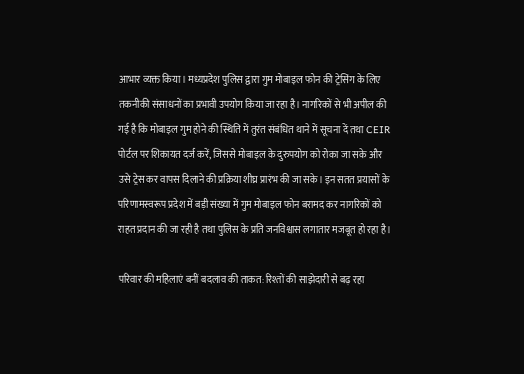आभार व्यक्त किया। मध्यप्रदेश पुलिस द्वारा गुम मोबाइल फोन की ट्रेसिंग के लिए तकनीकी संसाधनों का प्रभावी उपयोग किया जा रहा है। नागरिकों से भी अपील की गई है कि मोबाइल गुम होने की स्थिति में तुरंत संबंधित थाने में सूचना दें तथा CEIR पोर्टल पर शिकायत दर्ज करें, जिससे मोबाइल के दुरुपयोग को रोका जा सके और उसे ट्रेस कर वापस दिलाने की प्रक्रिया शीघ्र प्रारंभ की जा सके। इन सतत प्रयासों के परिणामस्वरूप प्रदेश में बड़ी संख्या में गुम मोबाइल फोन बरामद कर नागरिकों को राहत प्रदान की जा रही है तथा पुलिस के प्रति जनविश्वास लगातार मजबूत हो रहा है।

परिवार की महिलाएं बनीं बदलाव की ताकत: रिश्तों की साझेदारी से बढ़ रहा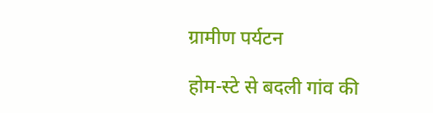ग्रामीण पर्यटन

होम-स्टे से बदली गांव की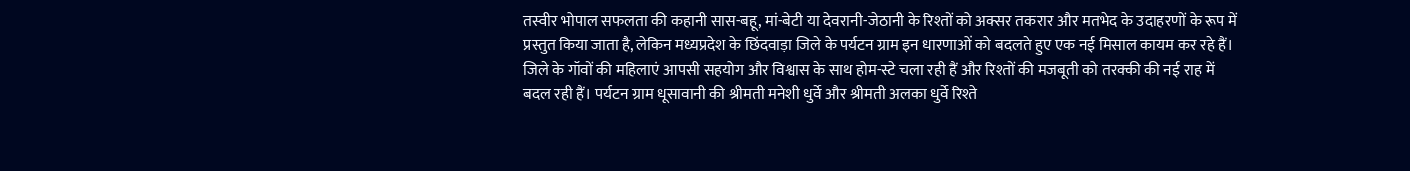तस्वीर भोपाल सफलता की कहानी सास-बहू, मां-बेटी या देवरानी-जेठानी के रिश्तों को अक्सर तकरार और मतभेद के उदाहरणों के रूप में प्रस्तुत किया जाता है, लेकिन मध्यप्रदेश के छिंदवाड़ा जिले के पर्यटन ग्राम इन धारणाओं को बदलते हुए एक नई मिसाल कायम कर रहे हैं। जिले के गॉवों की महिलाएं आपसी सहयोग और विश्वास के साथ होम-स्टे चला रही हैं और रिश्तों की मजबूती को तरक्की की नई राह में बदल रही हैं। पर्यटन ग्राम धूसावानी की श्रीमती मनेशी धुर्वे और श्रीमती अलका धुर्वे रिश्ते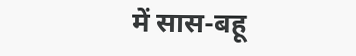में सास-बहू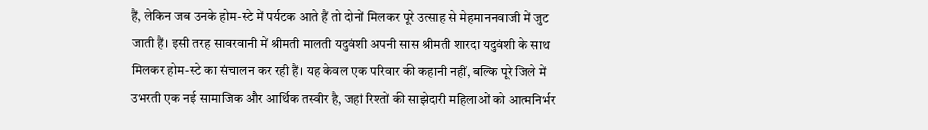हैं, लेकिन जब उनके होम-स्टे में पर्यटक आते हैं तो दोनों मिलकर पूरे उत्साह से मेहमाननवाजी में जुट जाती हैं। इसी तरह सावरवानी में श्रीमती मालती यदुवंशी अपनी सास श्रीमती शारदा यदुवंशी के साथ मिलकर होम-स्टे का संचालन कर रही हैं। यह केवल एक परिवार की कहानी नहीं, बल्कि पूरे जिले में उभरती एक नई सामाजिक और आर्थिक तस्वीर है, जहां रिश्तों की साझेदारी महिलाओं को आत्मनिर्भर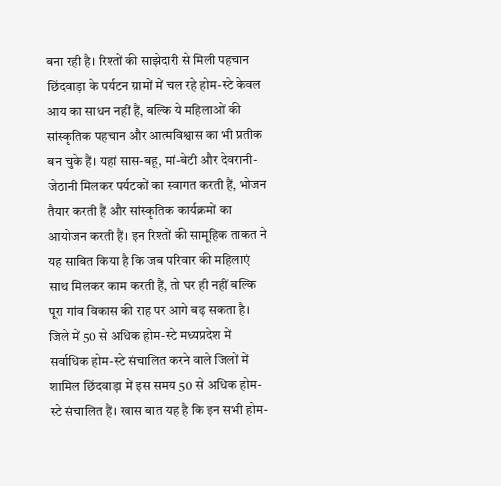बना रही है। रिश्तों की साझेदारी से मिली पहचान छिंदवाड़ा के पर्यटन ग्रामों में चल रहे होम-स्टे केवल आय का साधन नहीं हैं, बल्कि ये महिलाओं की सांस्कृतिक पहचान और आत्मविश्वास का भी प्रतीक बन चुके हैं। यहां सास-बहू, मां-बेटी और देवरानी-जेठानी मिलकर पर्यटकों का स्वागत करती हैं, भोजन तैयार करती हैं और सांस्कृतिक कार्यक्रमों का आयोजन करती हैं। इन रिश्तों की सामूहिक ताकत ने यह साबित किया है कि जब परिवार की महिलाएं साथ मिलकर काम करती हैं, तो घर ही नहीं बल्कि पूरा गांव विकास की राह पर आगे बढ़ सकता है। जिले में 50 से अधिक होम-स्टे मध्यप्रदेश में सर्वाधिक होम-स्टे संचालित करने वाले जिलों में शामिल छिंदवाड़ा में इस समय 50 से अधिक होम-स्टे संचालित हैं। खास बात यह है कि इन सभी होम-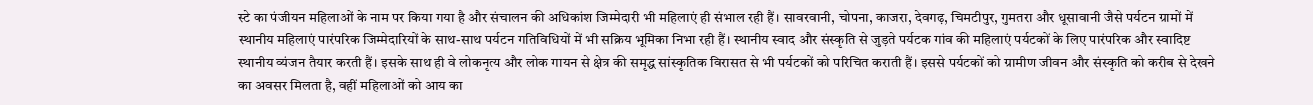स्टे का पंजीयन महिलाओं के नाम पर किया गया है और संचालन की अधिकांश जिम्मेदारी भी महिलाएं ही संभाल रही हैं। सावरवानी, चोपना, काजरा, देवगढ़, चिमटीपुर, गुमतरा और धूसावानी जैसे पर्यटन ग्रामों में स्थानीय महिलाएं पारंपरिक जिम्मेदारियों के साथ-साथ पर्यटन गतिविधियों में भी सक्रिय भूमिका निभा रही हैं। स्थानीय स्वाद और संस्कृति से जुड़ते पर्यटक गांव की महिलाएं पर्यटकों के लिए पारंपरिक और स्वादिष्ट स्थानीय व्यंजन तैयार करती हैं। इसके साथ ही वे लोकनृत्य और लोक गायन से क्षेत्र की समृद्ध सांस्कृतिक विरासत से भी पर्यटकों को परिचित कराती हैं। इससे पर्यटकों को ग्रामीण जीवन और संस्कृति को करीब से देखने का अवसर मिलता है, वहीं महिलाओं को आय का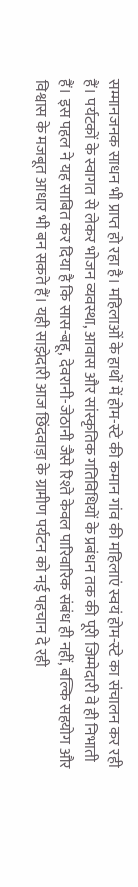सम्मानजनक साधन भी प्राप्त हो रहा है। महिलाओं के हाथों में होम-स्टे की कमान गांव की महिलाएं स्वयं होम-स्टे का संचालन कर रही हैं। पर्यटकों के स्वागत से लेकर भोजन व्यवस्था, आवास और सांस्कृतिक गतिविधियों के प्रबंधन तक की पूरी जिम्मेदारी वे ही निभाती हैं। इस पहल ने यह साबित कर दिया है कि सास-बहू, देवरानी-जेठानी जैसे रिश्ते केवल पारिवारिक संबंध ही नहीं, बल्कि सहयोग और विश्वास के मजबूत आधार भी बन सकते हैं। यही साझेदारी आज छिंदवाड़ा के ग्रामीण पर्यटन को नई पहचान दे रही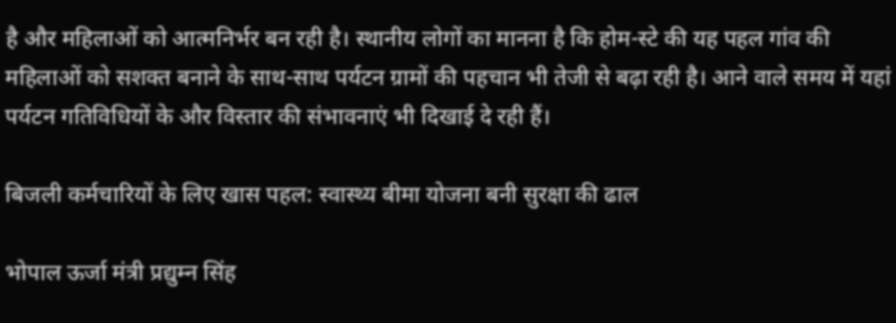है और महिलाओं को आत्मनिर्भर बन रही है। स्थानीय लोगों का मानना है कि होम-स्टे की यह पहल गांव की महिलाओं को सशक्त बनाने के साथ-साथ पर्यटन ग्रामों की पहचान भी तेजी से बढ़ा रही है। आने वाले समय में यहां पर्यटन गतिविधियों के और विस्तार की संभावनाएं भी दिखाई दे रही हैं।

बिजली कर्मचारियों के लिए खास पहल: स्वास्थ्य बीमा योजना बनी सुरक्षा की ढाल

भोपाल ऊर्जा मंत्री प्रद्युम्न सिंह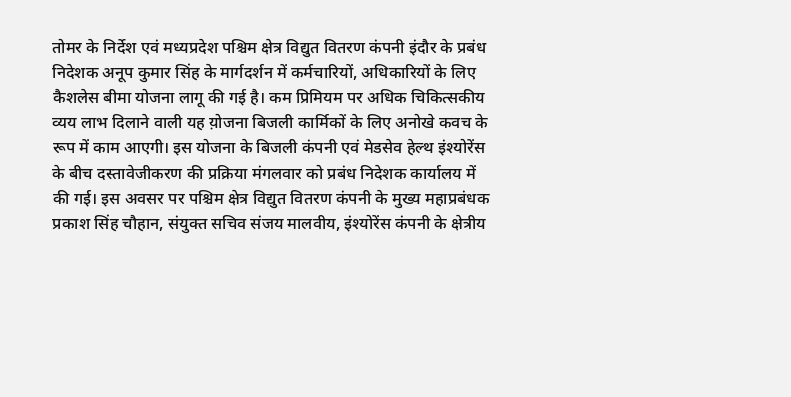तोमर के निर्देश एवं मध्यप्रदेश पश्चिम क्षेत्र विद्युत वितरण कंपनी इंदौर के प्रबंध निदेशक अनूप कुमार सिंह के मार्गदर्शन में कर्मचारियों, अधिकारियों के लिए कैशलेस बीमा योजना लागू की गई है। कम प्रिमियम पर अधिक चिकित्सकीय व्यय लाभ दिलाने वाली यह य़ोजना बिजली कार्मिकों के लिए अनोखे कवच के रूप में काम आएगी। इस योजना के बिजली कंपनी एवं मेडसेव हेल्थ इंश्योरेंस के बीच दस्तावेजीकरण की प्रक्रिया मंगलवार को प्रबंध निदेशक कार्यालय में की गई। इस अवसर पर पश्चिम क्षेत्र विद्युत वितरण कंपनी के मुख्य महाप्रबंधक प्रकाश सिंह चौहान, संयुक्त सचिव संजय मालवीय, इंश्योरेंस कंपनी के क्षेत्रीय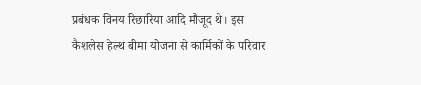प्रबंधक विनय रिछारिया आदि मौजूद थे। इस कैशलेस हेल्थ बीमा योजना से कार्मिकों के परिवार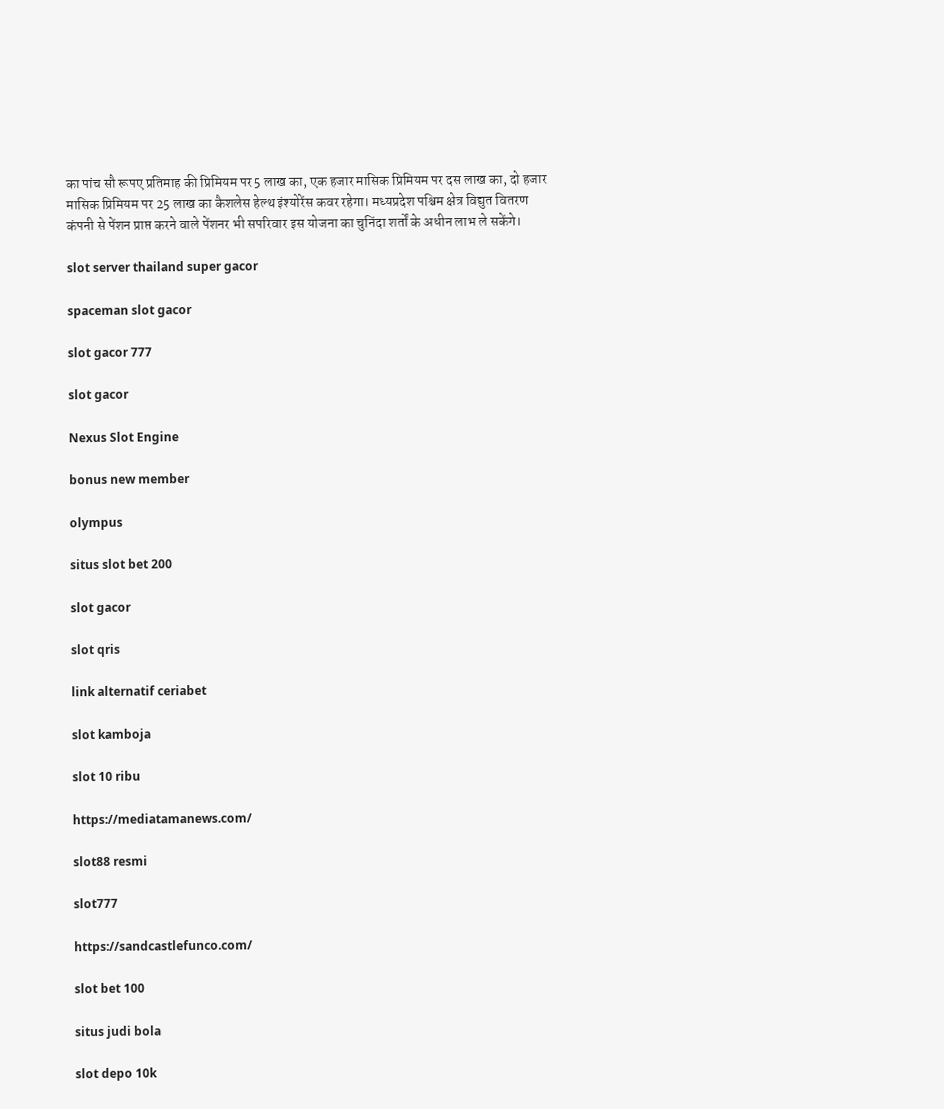का पांच सौ रूपए प्रतिमाह की प्रिमियम पर 5 लाख का, एक हजार मासिक प्रिमियम पर दस लाख का, दो हजार मासिक प्रिमियम पर 25 लाख का कैशलेस हेल्थ इंश्योरेंस कवर रहेगा। मध्यप्रदेश पश्चिम क्षेत्र विद्युत वितरण कंपनी से पेंशन प्राप्त करने वाले पेंशनर भी सपरिवार इस योजना का चुनिंदा शर्तों के अधीन लाभ ले सकेंगे।

slot server thailand super gacor

spaceman slot gacor

slot gacor 777

slot gacor

Nexus Slot Engine

bonus new member

olympus

situs slot bet 200

slot gacor

slot qris

link alternatif ceriabet

slot kamboja

slot 10 ribu

https://mediatamanews.com/

slot88 resmi

slot777

https://sandcastlefunco.com/

slot bet 100

situs judi bola

slot depo 10k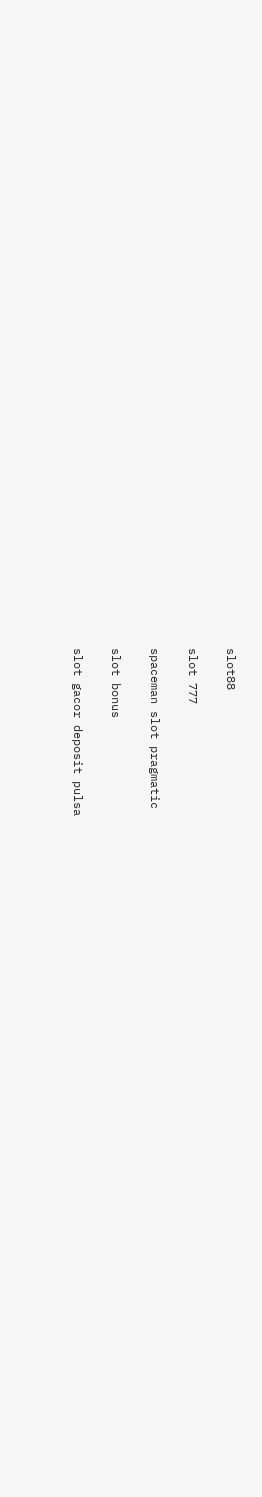slot88

slot 777

spaceman slot pragmatic

slot bonus

slot gacor deposit pulsa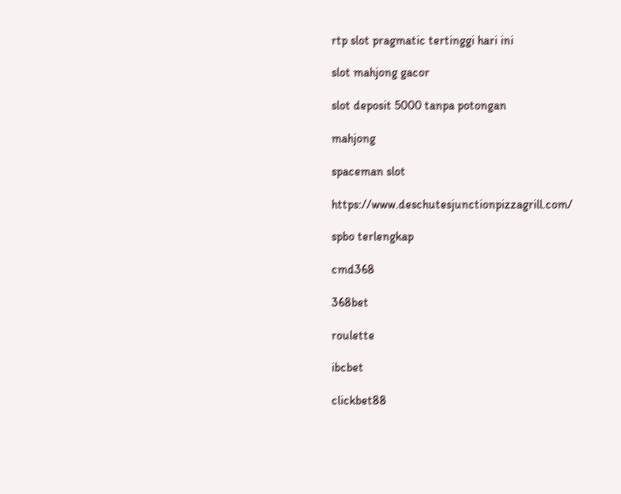rtp slot pragmatic tertinggi hari ini

slot mahjong gacor

slot deposit 5000 tanpa potongan

mahjong

spaceman slot

https://www.deschutesjunctionpizzagrill.com/

spbo terlengkap

cmd368

368bet

roulette

ibcbet

clickbet88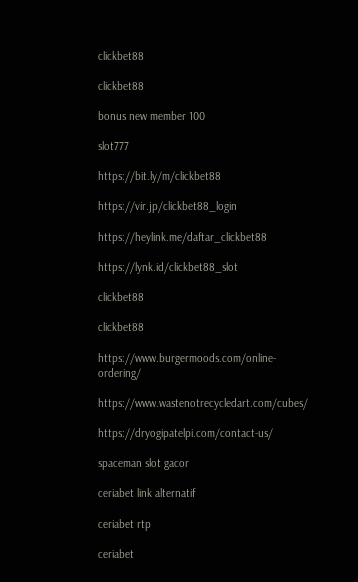clickbet88

clickbet88

bonus new member 100

slot777

https://bit.ly/m/clickbet88

https://vir.jp/clickbet88_login

https://heylink.me/daftar_clickbet88

https://lynk.id/clickbet88_slot

clickbet88

clickbet88

https://www.burgermoods.com/online-ordering/

https://www.wastenotrecycledart.com/cubes/

https://dryogipatelpi.com/contact-us/

spaceman slot gacor

ceriabet link alternatif

ceriabet rtp

ceriabet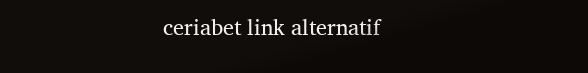ceriabet link alternatif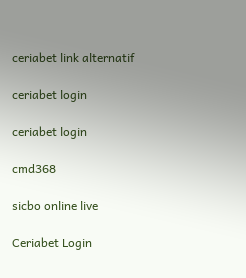ceriabet link alternatif

ceriabet login

ceriabet login

cmd368

sicbo online live

Ceriabet Login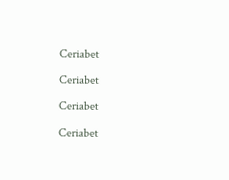Ceriabet

Ceriabet

Ceriabet

Ceriabet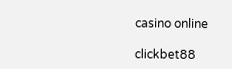casino online

clickbet88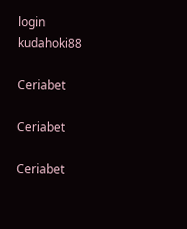login kudahoki88

Ceriabet

Ceriabet

Ceriabet